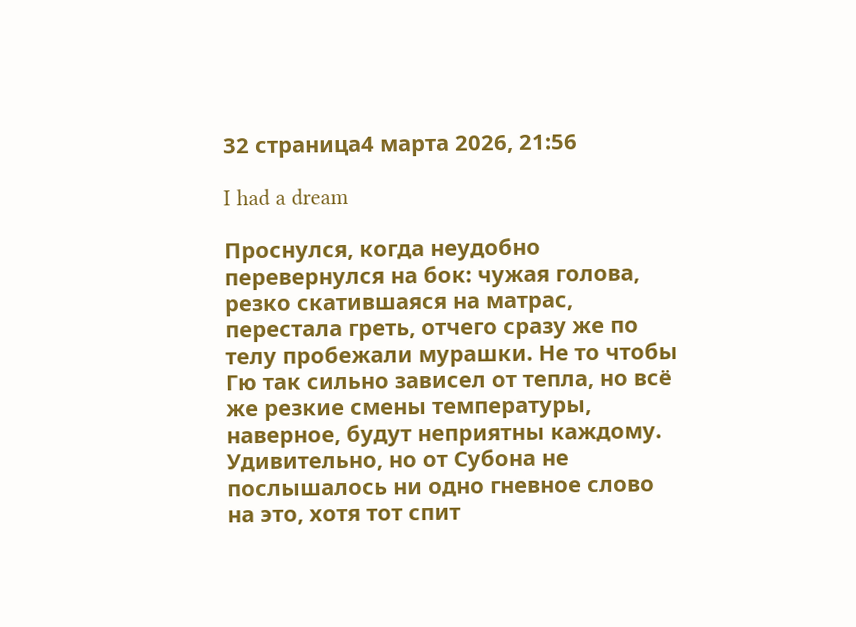32 страница4 марта 2026, 21:56

I had a dream

Проснулся, когда неудобно перевернулся на бок: чужая голова, резко скатившаяся на матрас, перестала греть, отчего сразу же по телу пробежали мурашки. Не то чтобы Гю так сильно зависел от тепла, но всё же резкие смены температуры, наверное, будут неприятны каждому. Удивительно, но от Субона не послышалось ни одно гневное слово на это, хотя тот спит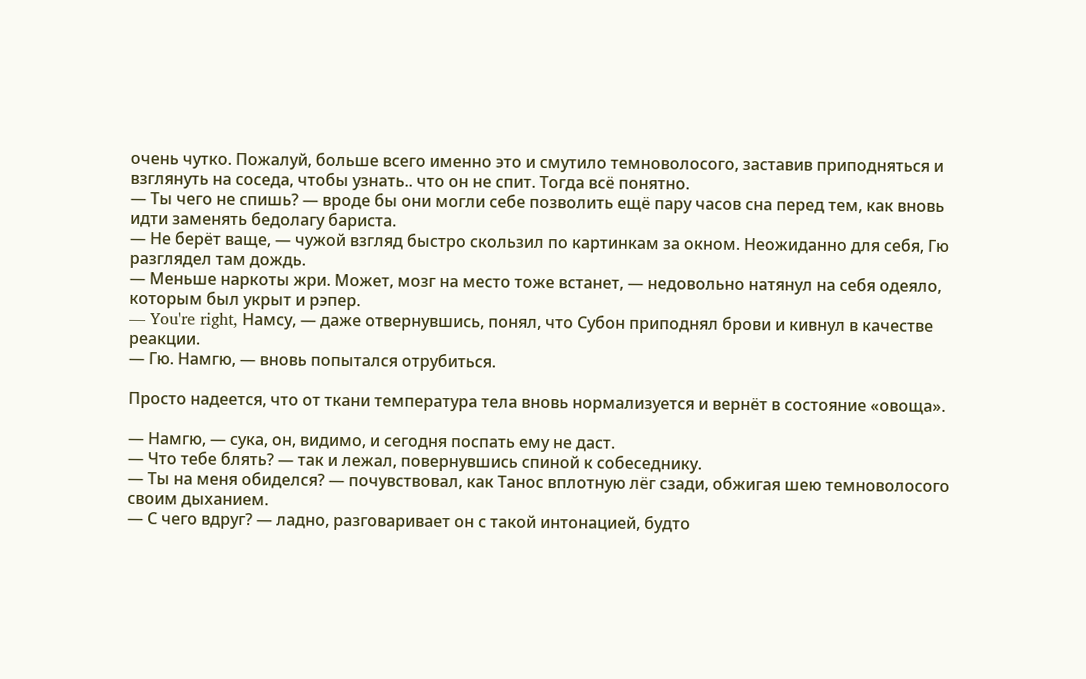очень чутко. Пожалуй, больше всего именно это и смутило темноволосого, заставив приподняться и взглянуть на соседа, чтобы узнать.. что он не спит. Тогда всё понятно.
— Ты чего не спишь? — вроде бы они могли себе позволить ещё пару часов сна перед тем, как вновь идти заменять бедолагу бариста.
— Не берёт ваще, — чужой взгляд быстро скользил по картинкам за окном. Неожиданно для себя, Гю разглядел там дождь.
— Меньше наркоты жри. Может, мозг на место тоже встанет, — недовольно натянул на себя одеяло, которым был укрыт и рэпер.
— You're right, Намсу, — даже отвернувшись, понял, что Субон приподнял брови и кивнул в качестве реакции.
— Гю. Намгю, — вновь попытался отрубиться.

Просто надеется, что от ткани температура тела вновь нормализуется и вернёт в состояние «овоща».

— Намгю, — сука, он, видимо, и сегодня поспать ему не даст.
— Что тебе блять? — так и лежал, повернувшись спиной к собеседнику.
— Ты на меня обиделся? — почувствовал, как Танос вплотную лёг сзади, обжигая шею темноволосого своим дыханием.
— С чего вдруг? — ладно, разговаривает он с такой интонацией, будто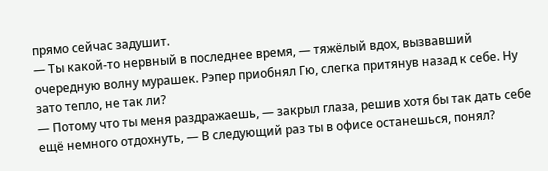прямо сейчас задушит.
— Ты какой-то нервный в последнее время, — тяжёлый вдох, вызвавший очередную волну мурашек. Рэпер приобнял Гю, слегка притянув назад к себе. Ну зато тепло, не так ли?
— Потому что ты меня раздражаешь, — закрыл глаза, решив хотя бы так дать себе ещё немного отдохнуть, — В следующий раз ты в офисе останешься, понял?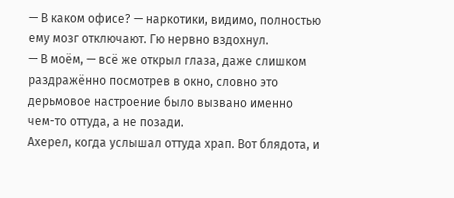— В каком офисе? — наркотики, видимо, полностью ему мозг отключают. Гю нервно вздохнул.
— В моём, — всё же открыл глаза, даже слишком раздражённо посмотрев в окно, словно это дерьмовое настроение было вызвано именно чем-то оттуда, а не позади.
Ахерел, когда услышал оттуда храп. Вот блядота, и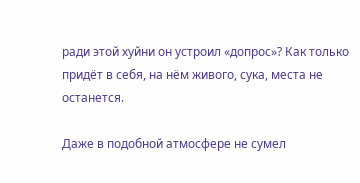ради этой хуйни он устроил «допрос»? Как только придёт в себя, на нём живого, сука, места не останется.

Даже в подобной атмосфере не сумел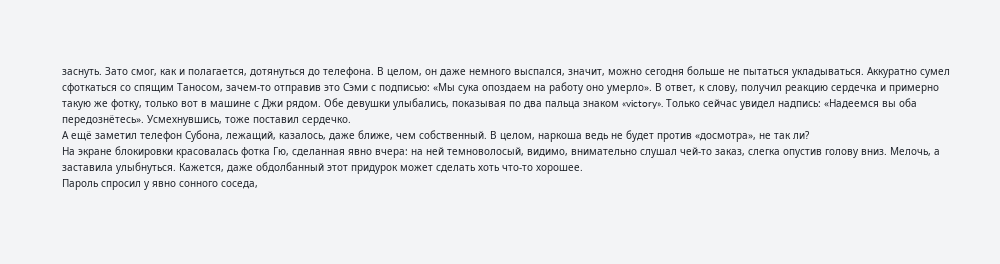заснуть. Зато смог, как и полагается, дотянуться до телефона. В целом, он даже немного выспался, значит, можно сегодня больше не пытаться укладываться. Аккуратно сумел сфоткаться со спящим Таносом, зачем-то отправив это Сэми с подписью: «Мы сука опоздаем на работу оно умерло». В ответ, к слову, получил реакцию сердечка и примерно такую же фотку, только вот в машине с Джи рядом. Обе девушки улыбались, показывая по два пальца знаком «victory». Только сейчас увидел надпись: «Надеемся вы оба передознётесь». Усмехнувшись, тоже поставил сердечко.
А ещё заметил телефон Субона, лежащий, казалось, даже ближе, чем собственный. В целом, наркоша ведь не будет против «досмотра», не так ли?
На экране блокировки красовалась фотка Гю, сделанная явно вчера: на ней темноволосый, видимо, внимательно слушал чей-то заказ, слегка опустив голову вниз. Мелочь, а заставила улыбнуться. Кажется, даже обдолбанный этот придурок может сделать хоть что-то хорошее.
Пароль спросил у явно сонного соседа,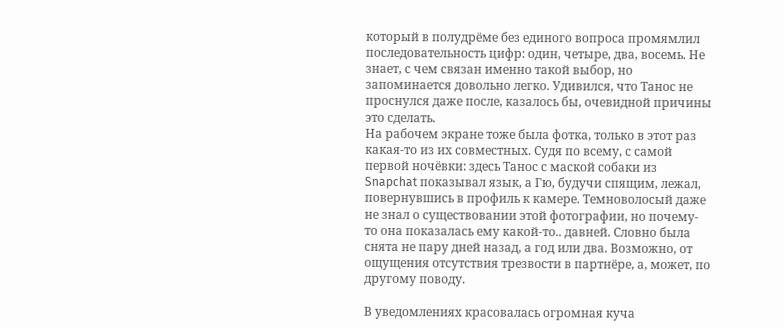который в полудрёме без единого вопроса промямлил последовательность цифр: один, четыре, два, восемь. Не знает, с чем связан именно такой выбор, но запоминается довольно легко. Удивился, что Танос не проснулся даже после, казалось бы, очевидной причины это сделать.
На рабочем экране тоже была фотка, только в этот раз какая-то из их совместных. Судя по всему, с самой первой ночёвки: здесь Танос с маской собаки из Snapchat показывал язык, а Гю, будучи спящим, лежал, повернувшись в профиль к камере. Темноволосый даже не знал о существовании этой фотографии, но почему-то она показалась ему какой-то.. давней. Словно была снята не пару дней назад, а год или два. Возможно, от ощущения отсутствия трезвости в партнёре, а, может, по другому поводу.

В уведомлениях красовалась огромная куча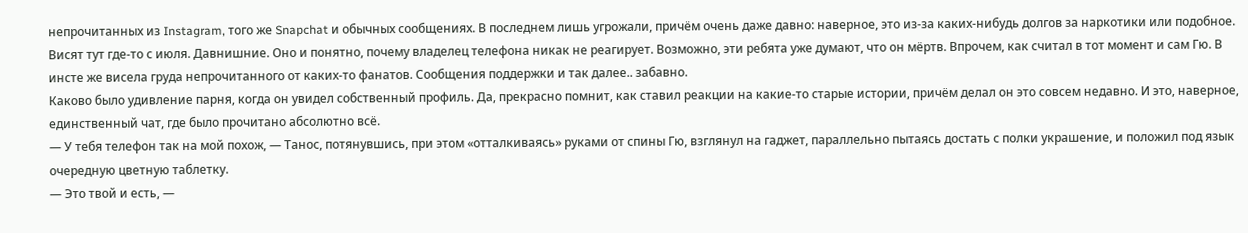непрочитанных из Instagram, того же Snapchat и обычных сообщениях. В последнем лишь угрожали, причём очень даже давно: наверное, это из-за каких-нибудь долгов за наркотики или подобное. Висят тут где-то с июля. Давнишние. Оно и понятно, почему владелец телефона никак не реагирует. Возможно, эти ребята уже думают, что он мёртв. Впрочем, как считал в тот момент и сам Гю. В инсте же висела груда непрочитанного от каких-то фанатов. Сообщения поддержки и так далее.. забавно.
Каково было удивление парня, когда он увидел собственный профиль. Да, прекрасно помнит, как ставил реакции на какие-то старые истории, причём делал он это совсем недавно. И это, наверное, единственный чат, где было прочитано абсолютно всё.
— У тебя телефон так на мой похож, — Танос, потянувшись, при этом «отталкиваясь» руками от спины Гю, взглянул на гаджет, параллельно пытаясь достать с полки украшение, и положил под язык очередную цветную таблетку.
— Это твой и есть, —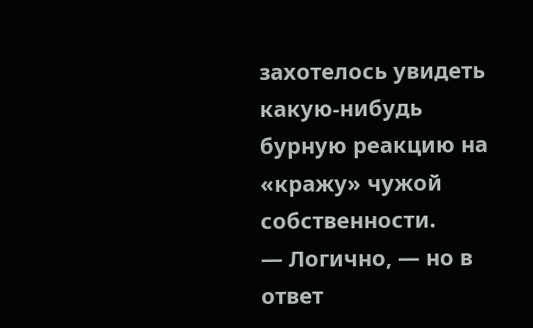захотелось увидеть какую-нибудь бурную реакцию на «кражу» чужой собственности.
— Логично, — но в ответ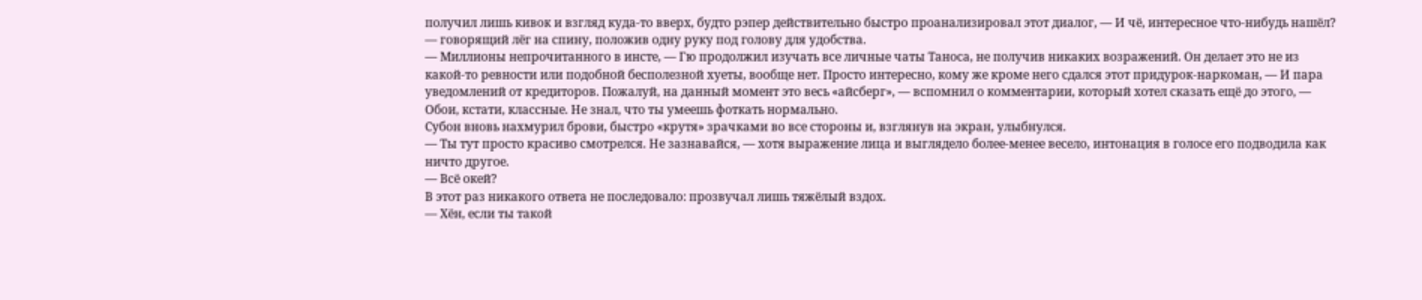получил лишь кивок и взгляд куда-то вверх, будто рэпер действительно быстро проанализировал этот диалог, — И чё, интересное что-нибудь нашёл? — говорящий лёг на спину, положив одну руку под голову для удобства.
— Миллионы непрочитанного в инсте, — Гю продолжил изучать все личные чаты Таноса, не получив никаких возражений. Он делает это не из какой-то ревности или подобной бесполезной хуеты, вообще нет. Просто интересно, кому же кроме него сдался этот придурок-наркоман, — И пара уведомлений от кредиторов. Пожалуй, на данный момент это весь «айсберг», — вспомнил о комментарии, который хотел сказать ещё до этого, — Обои, кстати, классные. Не знал, что ты умеешь фоткать нормально.
Субон вновь нахмурил брови, быстро «крутя» зрачками во все стороны и, взглянув на экран, улыбнулся.
— Ты тут просто красиво смотрелся. Не зазнавайся, — хотя выражение лица и выглядело более-менее весело, интонация в голосе его подводила как ничто другое.
— Всё окей?
В этот раз никакого ответа не последовало: прозвучал лишь тяжёлый вздох.
— Хён, если ты такой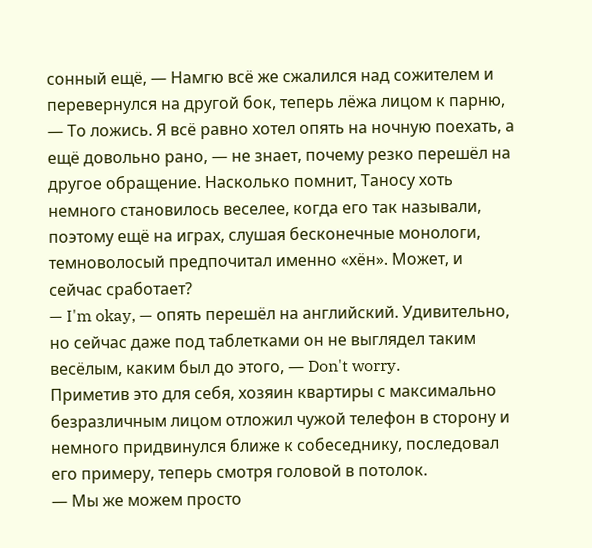сонный ещё, — Намгю всё же сжалился над сожителем и перевернулся на другой бок, теперь лёжа лицом к парню, — То ложись. Я всё равно хотел опять на ночную поехать, а ещё довольно рано, — не знает, почему резко перешёл на другое обращение. Насколько помнит, Таносу хоть немного становилось веселее, когда его так называли, поэтому ещё на играх, слушая бесконечные монологи, темноволосый предпочитал именно «хён». Может, и сейчас сработает?
— I'm okay, — опять перешёл на английский. Удивительно, но сейчас даже под таблетками он не выглядел таким весёлым, каким был до этого, — Don't worry.
Приметив это для себя, хозяин квартиры с максимально безразличным лицом отложил чужой телефон в сторону и немного придвинулся ближе к собеседнику, последовал его примеру, теперь смотря головой в потолок.
— Мы же можем просто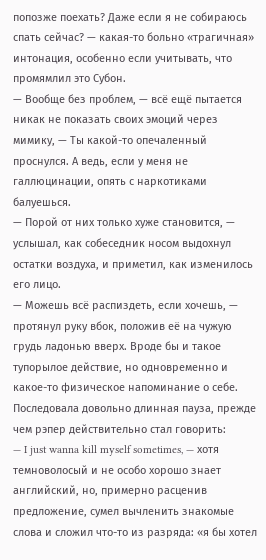попозже поехать? Даже если я не собираюсь спать сейчас? — какая-то больно «трагичная» интонация, особенно если учитывать, что промямлил это Субон.
— Вообще без проблем, — всё ещё пытается никак не показать своих эмоций через мимику, — Ты какой-то опечаленный проснулся. А ведь, если у меня не галлюцинации, опять с наркотиками балуешься.
— Порой от них только хуже становится, — услышал, как собеседник носом выдохнул остатки воздуха, и приметил, как изменилось его лицо.
— Можешь всё распиздеть, если хочешь, — протянул руку вбок, положив её на чужую грудь ладонью вверх. Вроде бы и такое тупорылое действие, но одновременно и какое-то физическое напоминание о себе.
Последовала довольно длинная пауза, прежде чем рэпер действительно стал говорить:
— I just wanna kill myself sometimes, — хотя темноволосый и не особо хорошо знает английский, но, примерно расценив предложение, сумел вычленить знакомые слова и сложил что-то из разряда: «я бы хотел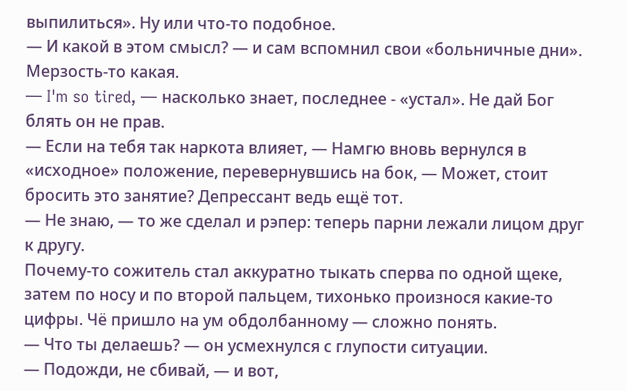выпилиться». Ну или что-то подобное.
— И какой в этом смысл? — и сам вспомнил свои «больничные дни». Мерзость-то какая.
— I'm so tired, — насколько знает, последнее - «устал». Не дай Бог блять он не прав.
— Если на тебя так наркота влияет, — Намгю вновь вернулся в «исходное» положение, перевернувшись на бок, — Может, стоит бросить это занятие? Депрессант ведь ещё тот.
— Не знаю, — то же сделал и рэпер: теперь парни лежали лицом друг к другу.
Почему-то сожитель стал аккуратно тыкать сперва по одной щеке, затем по носу и по второй пальцем, тихонько произнося какие-то цифры. Чё пришло на ум обдолбанному — сложно понять.
— Что ты делаешь? — он усмехнулся с глупости ситуации.
— Подожди, не сбивай, — и вот,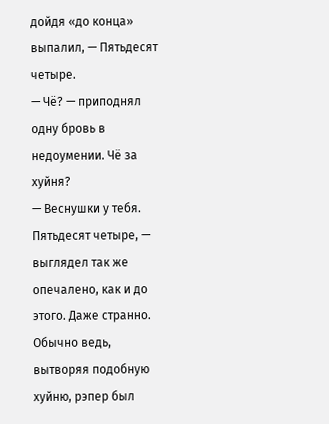дойдя «до конца» выпалил, — Пятьдесят четыре.
— Чё? — приподнял одну бровь в недоумении. Чё за хуйня?
— Веснушки у тебя. Пятьдесят четыре, — выглядел так же опечалено, как и до этого. Даже странно. Обычно ведь, вытворяя подобную хуйню, рэпер был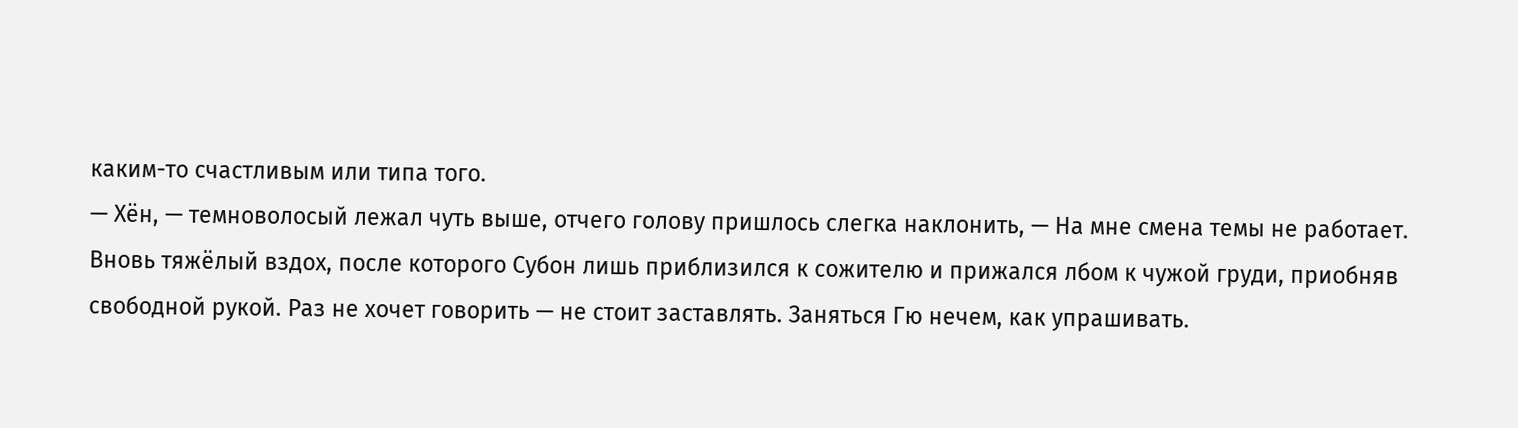каким-то счастливым или типа того.
— Хён, — темноволосый лежал чуть выше, отчего голову пришлось слегка наклонить, — На мне смена темы не работает.
Вновь тяжёлый вздох, после которого Субон лишь приблизился к сожителю и прижался лбом к чужой груди, приобняв свободной рукой. Раз не хочет говорить — не стоит заставлять. Заняться Гю нечем, как упрашивать.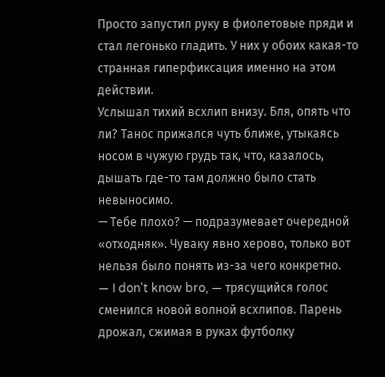Просто запустил руку в фиолетовые пряди и стал легонько гладить. У них у обоих какая-то странная гиперфиксация именно на этом действии.
Услышал тихий всхлип внизу. Бля, опять что ли? Танос прижался чуть ближе, утыкаясь носом в чужую грудь так, что, казалось, дышать где-то там должно было стать невыносимо.
— Тебе плохо? — подразумевает очередной «отходняк». Чуваку явно херово, только вот нельзя было понять из-за чего конкретно.
— I don't know bro, — трясущийся голос сменился новой волной всхлипов. Парень дрожал, сжимая в руках футболку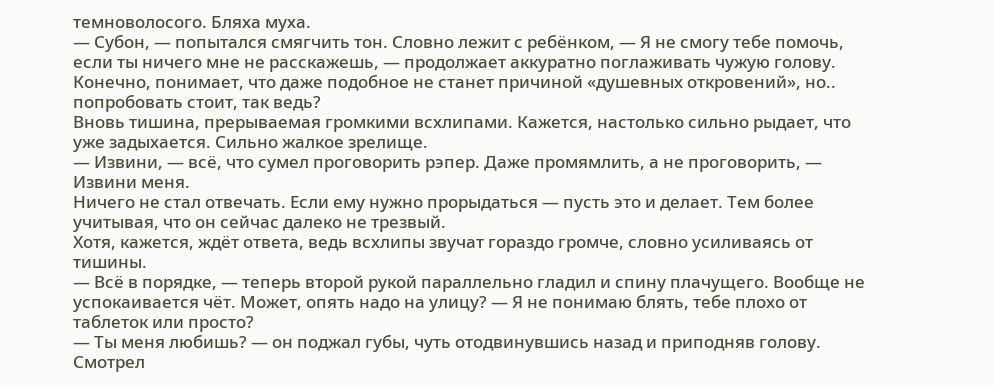темноволосого. Бляха муха.
— Субон, — попытался смягчить тон. Словно лежит с ребёнком, — Я не смогу тебе помочь, если ты ничего мне не расскажешь, — продолжает аккуратно поглаживать чужую голову. Конечно, понимает, что даже подобное не станет причиной «душевных откровений», но.. попробовать стоит, так ведь?
Вновь тишина, прерываемая громкими всхлипами. Кажется, настолько сильно рыдает, что уже задыхается. Сильно жалкое зрелище.
— Извини, — всё, что сумел проговорить рэпер. Даже промямлить, а не проговорить, — Извини меня.
Ничего не стал отвечать. Если ему нужно прорыдаться — пусть это и делает. Тем более учитывая, что он сейчас далеко не трезвый.
Хотя, кажется, ждёт ответа, ведь всхлипы звучат гораздо громче, словно усиливаясь от тишины.
— Всё в порядке, — теперь второй рукой параллельно гладил и спину плачущего. Вообще не успокаивается чёт. Может, опять надо на улицу? — Я не понимаю блять, тебе плохо от таблеток или просто?
— Ты меня любишь? — он поджал губы, чуть отодвинувшись назад и приподняв голову. Смотрел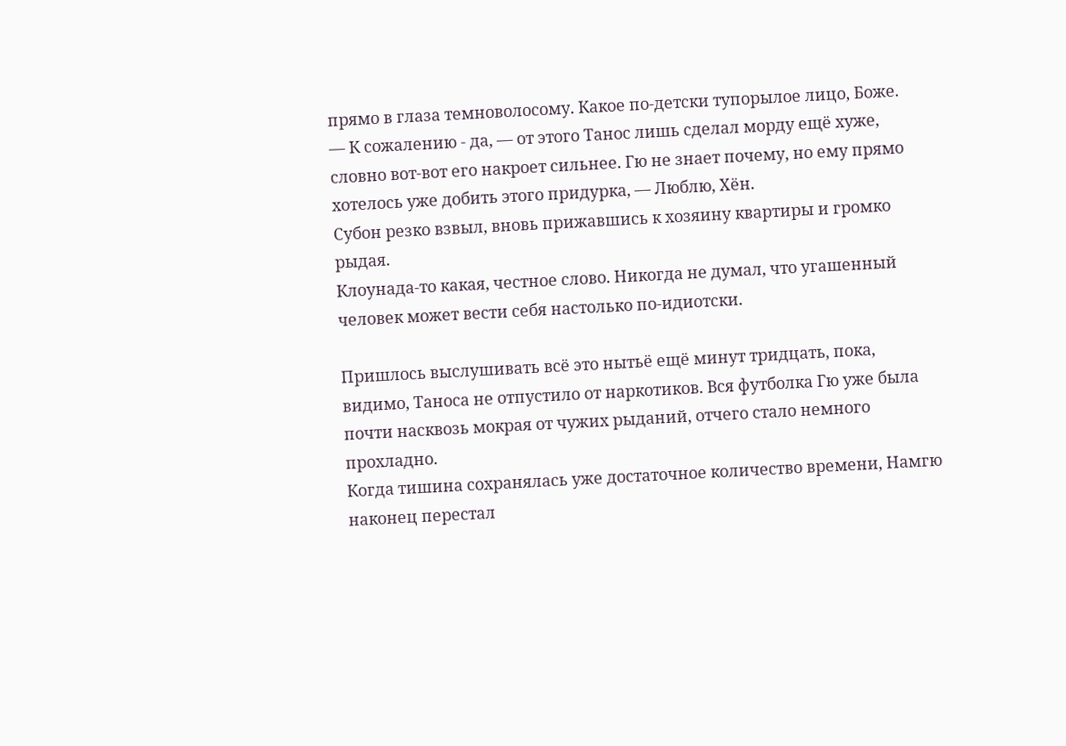прямо в глаза темноволосому. Какое по-детски тупорылое лицо, Боже.
— К сожалению - да, — от этого Танос лишь сделал морду ещё хуже, словно вот-вот его накроет сильнее. Гю не знает почему, но ему прямо хотелось уже добить этого придурка, — Люблю, Хён.
Субон резко взвыл, вновь прижавшись к хозяину квартиры и громко рыдая.
Клоунада-то какая, честное слово. Никогда не думал, что угашенный человек может вести себя настолько по-идиотски.

Пришлось выслушивать всё это нытьё ещё минут тридцать, пока, видимо, Таноса не отпустило от наркотиков. Вся футболка Гю уже была почти насквозь мокрая от чужих рыданий, отчего стало немного прохладно.
Когда тишина сохранялась уже достаточное количество времени, Намгю наконец перестал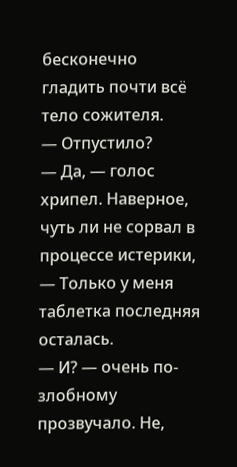бесконечно гладить почти всё тело сожителя.
— Отпустило?
— Да, — голос хрипел. Наверное, чуть ли не сорвал в процессе истерики, — Только у меня таблетка последняя осталась.
— И? — очень по-злобному прозвучало. Не,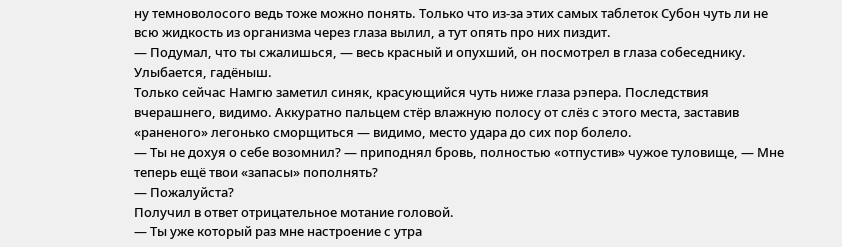ну темноволосого ведь тоже можно понять. Только что из-за этих самых таблеток Субон чуть ли не всю жидкость из организма через глаза вылил, а тут опять про них пиздит.
— Подумал, что ты сжалишься, — весь красный и опухший, он посмотрел в глаза собеседнику. Улыбается, гадёныш.
Только сейчас Намгю заметил синяк, красующийся чуть ниже глаза рэпера. Последствия вчерашнего, видимо. Аккуратно пальцем стёр влажную полосу от слёз с этого места, заставив «раненого» легонько сморщиться — видимо, место удара до сих пор болело.
— Ты не дохуя о себе возомнил? — приподнял бровь, полностью «отпустив» чужое туловище, — Мне теперь ещё твои «запасы» пополнять?
— Пожалуйста?
Получил в ответ отрицательное мотание головой.
— Ты уже который раз мне настроение с утра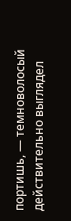портишь, — темноволосый действительно выглядел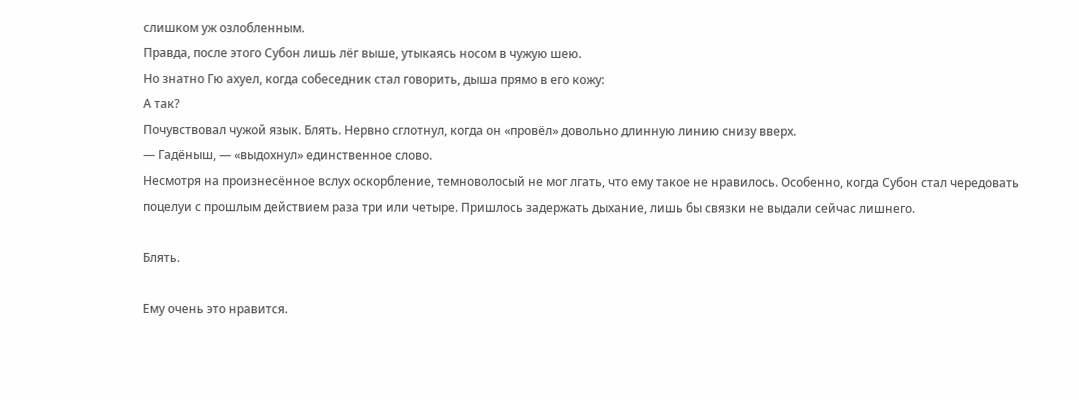слишком уж озлобленным.
Правда, после этого Субон лишь лёг выше, утыкаясь носом в чужую шею.
Но знатно Гю ахуел, когда собеседник стал говорить, дыша прямо в его кожу:
А так?
Почувствовал чужой язык. Блять. Нервно сглотнул, когда он «провёл» довольно длинную линию снизу вверх.
— Гадёныш, — «выдохнул» единственное слово.
Несмотря на произнесённое вслух оскорбление, темноволосый не мог лгать, что ему такое не нравилось. Особенно, когда Субон стал чередовать поцелуи с прошлым действием раза три или четыре. Пришлось задержать дыхание, лишь бы связки не выдали сейчас лишнего.

Блять.

Ему очень это нравится.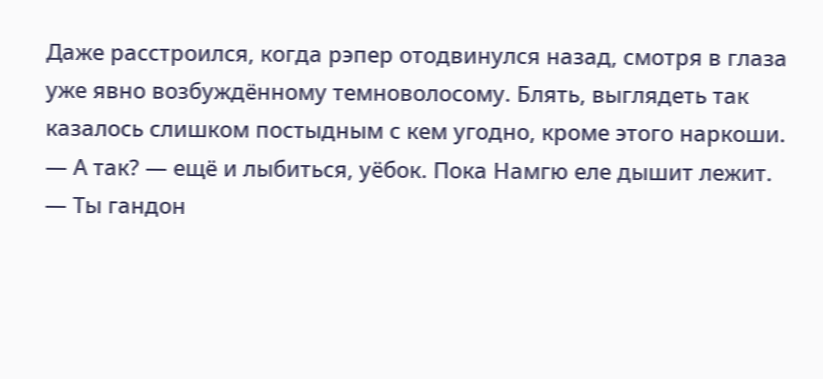Даже расстроился, когда рэпер отодвинулся назад, смотря в глаза уже явно возбуждённому темноволосому. Блять, выглядеть так казалось слишком постыдным с кем угодно, кроме этого наркоши.
— А так? — ещё и лыбиться, уёбок. Пока Намгю еле дышит лежит.
— Ты гандон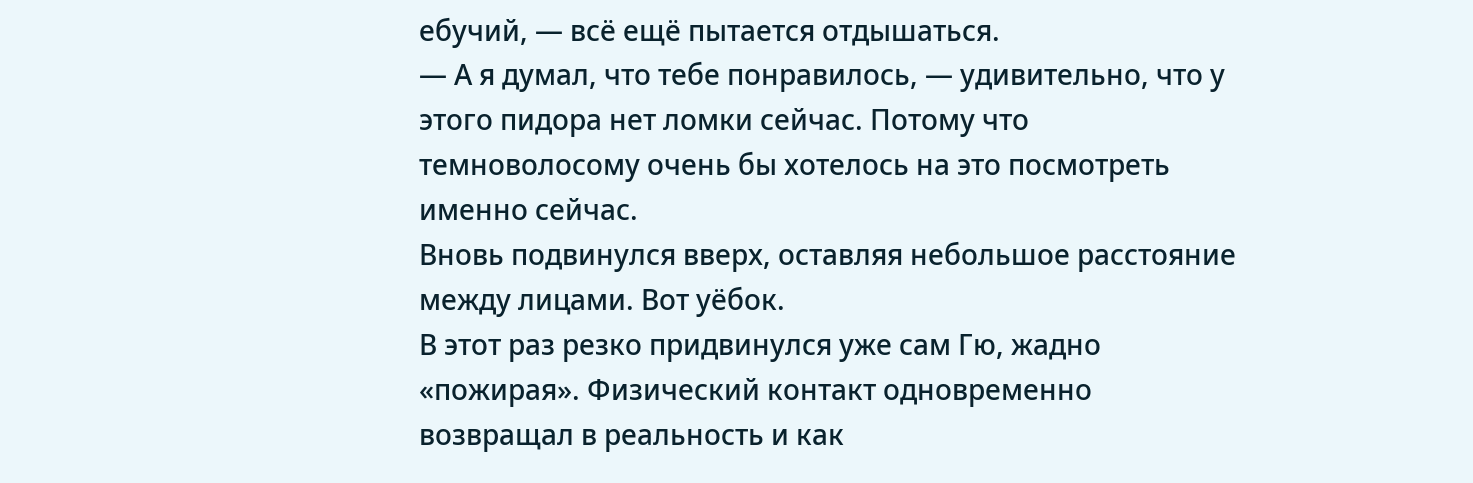ебучий, — всё ещё пытается отдышаться.
— А я думал, что тебе понравилось, — удивительно, что у этого пидора нет ломки сейчас. Потому что темноволосому очень бы хотелось на это посмотреть именно сейчас.
Вновь подвинулся вверх, оставляя небольшое расстояние между лицами. Вот уёбок.
В этот раз резко придвинулся уже сам Гю, жадно «пожирая». Физический контакт одновременно возвращал в реальность и как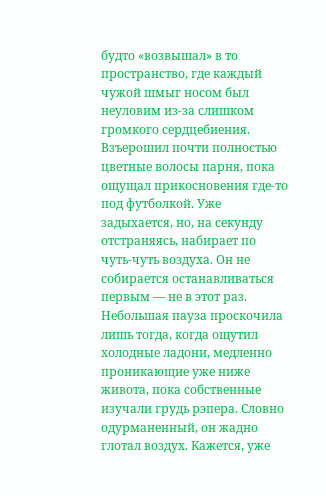будто «возвышал» в то пространство, где каждый чужой шмыг носом был неуловим из-за слишком громкого сердцебиения. Взъерошил почти полностью цветные волосы парня, пока ощущал прикосновения где-то под футболкой. Уже задыхается, но, на секунду отстраняясь, набирает по чуть-чуть воздуха. Он не собирается останавливаться первым — не в этот раз.
Небольшая пауза проскочила лишь тогда, когда ощутил холодные ладони, медленно проникающие уже ниже живота, пока собственные изучали грудь рэпера. Словно одурманенный, он жадно глотал воздух. Кажется, уже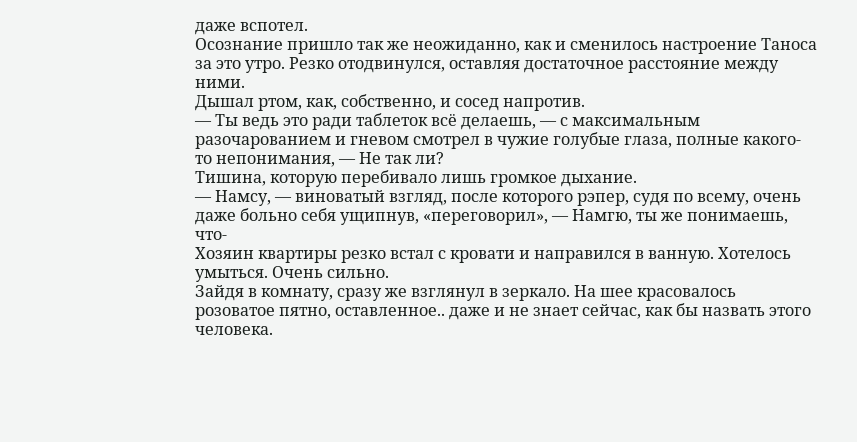даже вспотел.
Осознание пришло так же неожиданно, как и сменилось настроение Таноса за это утро. Резко отодвинулся, оставляя достаточное расстояние между ними.
Дышал ртом, как, собственно, и сосед напротив.
— Ты ведь это ради таблеток всё делаешь, — с максимальным разочарованием и гневом смотрел в чужие голубые глаза, полные какого-то непонимания, — Не так ли?
Тишина, которую перебивало лишь громкое дыхание.
— Намсу, — виноватый взгляд, после которого рэпер, судя по всему, очень даже больно себя ущипнув, «переговорил», — Намгю, ты же понимаешь, что-
Хозяин квартиры резко встал с кровати и направился в ванную. Хотелось умыться. Очень сильно.
Зайдя в комнату, сразу же взглянул в зеркало. На шее красовалось розоватое пятно, оставленное.. даже и не знает сейчас, как бы назвать этого человека.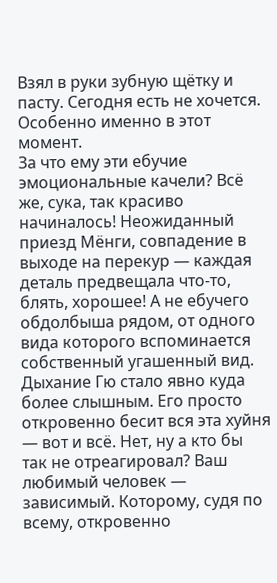Взял в руки зубную щётку и пасту. Сегодня есть не хочется. Особенно именно в этот момент.
За что ему эти ебучие эмоциональные качели? Всё же, сука, так красиво начиналось! Неожиданный приезд Мёнги, совпадение в выходе на перекур — каждая деталь предвещала что-то, блять, хорошее! А не ебучего обдолбыша рядом, от одного вида которого вспоминается собственный угашенный вид.
Дыхание Гю стало явно куда более слышным. Его просто откровенно бесит вся эта хуйня — вот и всё. Нет, ну а кто бы так не отреагировал? Ваш любимый человек — зависимый. Которому, судя по всему, откровенно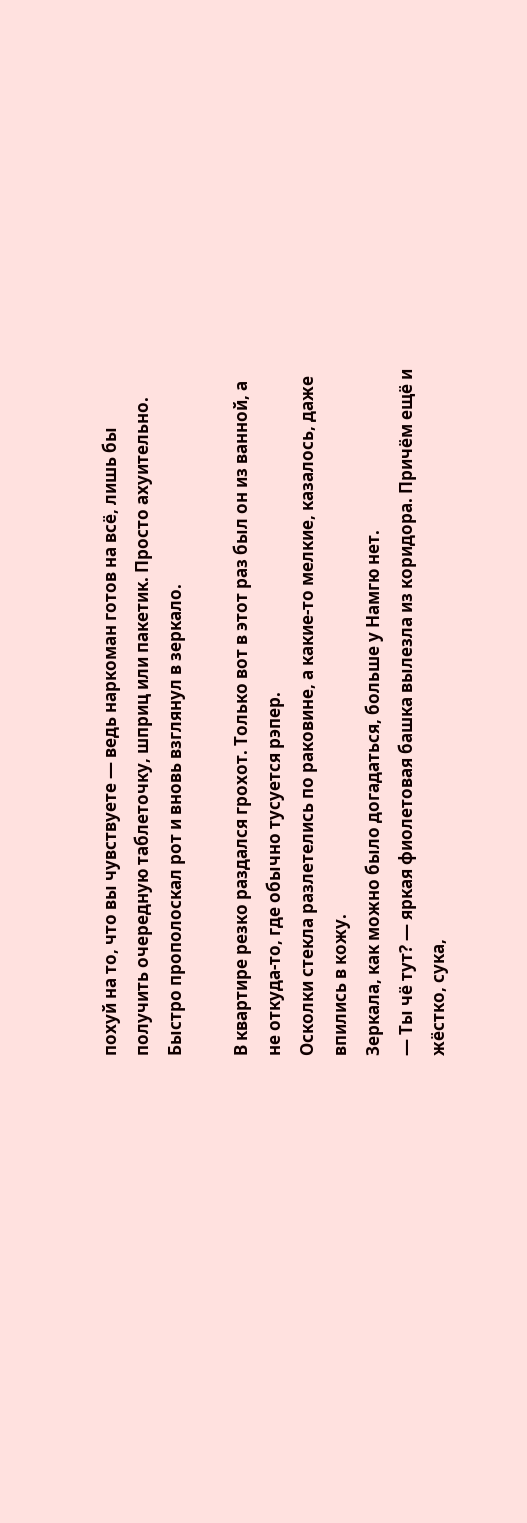похуй на то, что вы чувствуете — ведь наркоман готов на всё, лишь бы получить очередную таблеточку, шприц или пакетик. Просто ахуительно.
Быстро прополоскал рот и вновь взглянул в зеркало.

В квартире резко раздался грохот. Только вот в этот раз был он из ванной, а не откуда-то, где обычно тусуется рэпер.
Осколки стекла разлетелись по раковине, а какие-то мелкие, казалось, даже впились в кожу.
Зеркала, как можно было догадаться, больше у Намгю нет.
— Ты чё тут? — яркая фиолетовая башка вылезла из коридора. Причём ещё и жёстко, сука,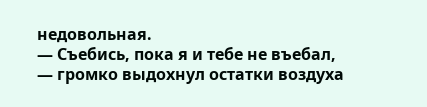недовольная.
— Съебись, пока я и тебе не въебал, — громко выдохнул остатки воздуха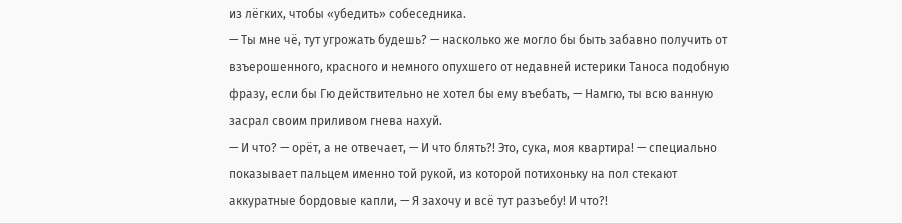из лёгких, чтобы «убедить» собеседника.
— Ты мне чё, тут угрожать будешь? — насколько же могло бы быть забавно получить от взъерошенного, красного и немного опухшего от недавней истерики Таноса подобную фразу, если бы Гю действительно не хотел бы ему въебать, — Намгю, ты всю ванную засрал своим приливом гнева нахуй.
— И что? — орёт, а не отвечает, — И что блять?! Это, сука, моя квартира! — специально показывает пальцем именно той рукой, из которой потихоньку на пол стекают аккуратные бордовые капли, — Я захочу и всё тут разъебу! И что?!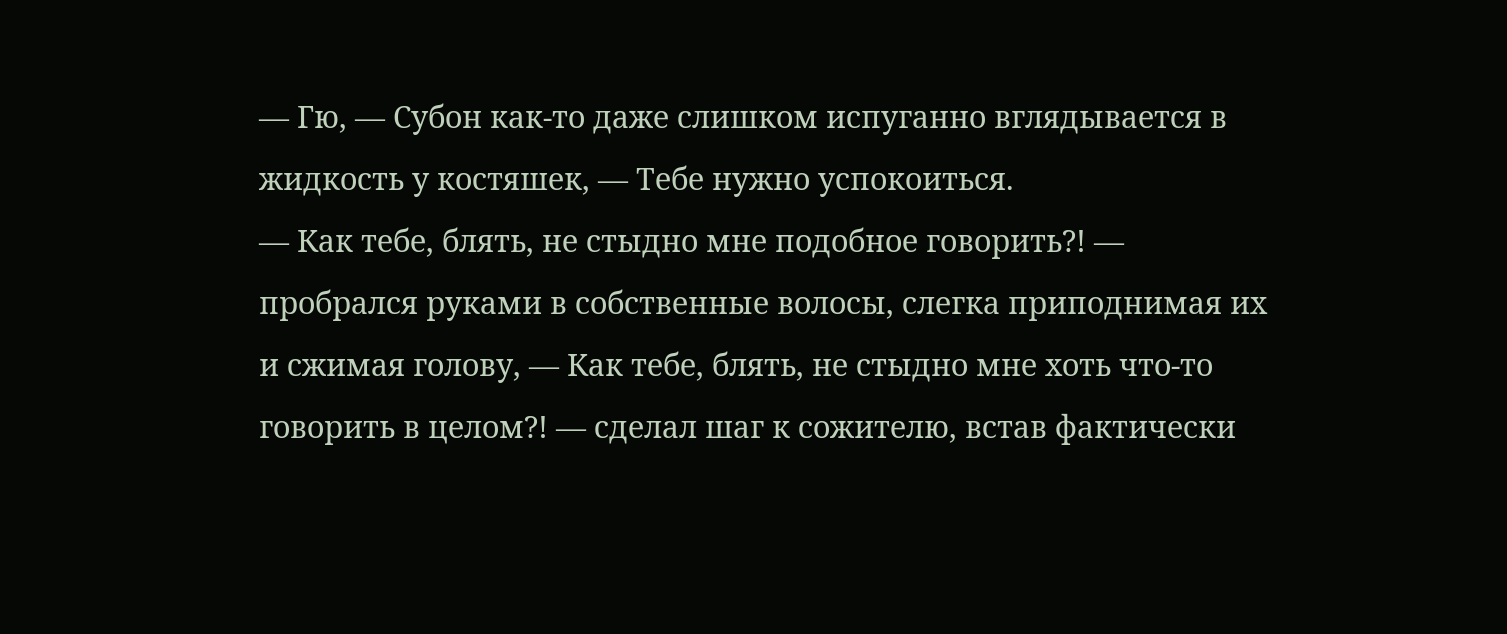— Гю, — Субон как-то даже слишком испуганно вглядывается в жидкость у костяшек, — Тебе нужно успокоиться.
— Как тебе, блять, не стыдно мне подобное говорить?! — пробрался руками в собственные волосы, слегка приподнимая их и сжимая голову, — Как тебе, блять, не стыдно мне хоть что-то говорить в целом?! — сделал шаг к сожителю, встав фактически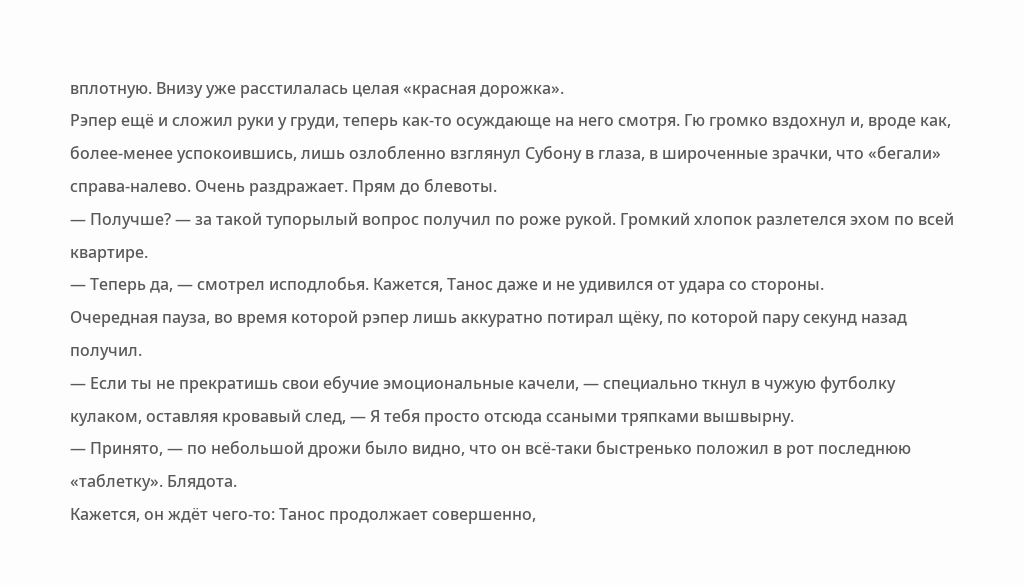вплотную. Внизу уже расстилалась целая «красная дорожка».
Рэпер ещё и сложил руки у груди, теперь как-то осуждающе на него смотря. Гю громко вздохнул и, вроде как, более-менее успокоившись, лишь озлобленно взглянул Субону в глаза, в широченные зрачки, что «бегали» справа-налево. Очень раздражает. Прям до блевоты.
— Получше? — за такой тупорылый вопрос получил по роже рукой. Громкий хлопок разлетелся эхом по всей квартире.
— Теперь да, — смотрел исподлобья. Кажется, Танос даже и не удивился от удара со стороны.
Очередная пауза, во время которой рэпер лишь аккуратно потирал щёку, по которой пару секунд назад получил.
— Если ты не прекратишь свои ебучие эмоциональные качели, — специально ткнул в чужую футболку кулаком, оставляя кровавый след, — Я тебя просто отсюда ссаными тряпками вышвырну.
— Принято, — по небольшой дрожи было видно, что он всё-таки быстренько положил в рот последнюю «таблетку». Блядота.
Кажется, он ждёт чего-то: Танос продолжает совершенно,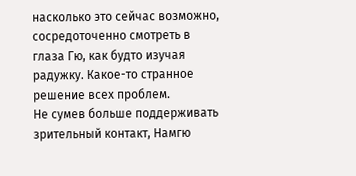насколько это сейчас возможно, сосредоточенно смотреть в глаза Гю, как будто изучая радужку. Какое-то странное решение всех проблем.
Не сумев больше поддерживать зрительный контакт, Намгю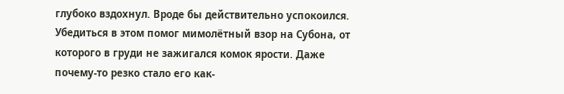глубоко вздохнул. Вроде бы действительно успокоился. Убедиться в этом помог мимолётный взор на Субона, от которого в груди не зажигался комок ярости. Даже почему-то резко стало его как-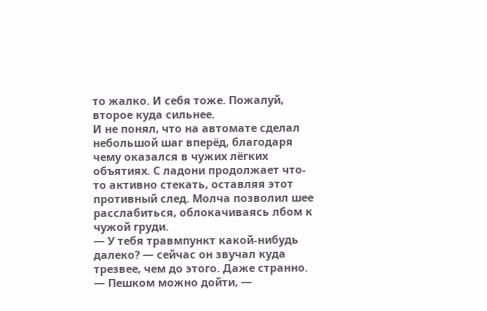то жалко. И себя тоже. Пожалуй, второе куда сильнее.
И не понял, что на автомате сделал небольшой шаг вперёд, благодаря чему оказался в чужих лёгких объятиях. С ладони продолжает что-то активно стекать, оставляя этот противный след. Молча позволил шее расслабиться, облокачиваясь лбом к чужой груди.
— У тебя травмпункт какой-нибудь далеко? — сейчас он звучал куда трезвее, чем до этого. Даже странно.
— Пешком можно дойти, —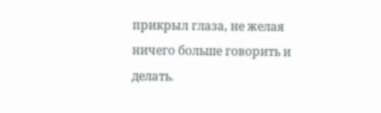прикрыл глаза, не желая ничего больше говорить и делать.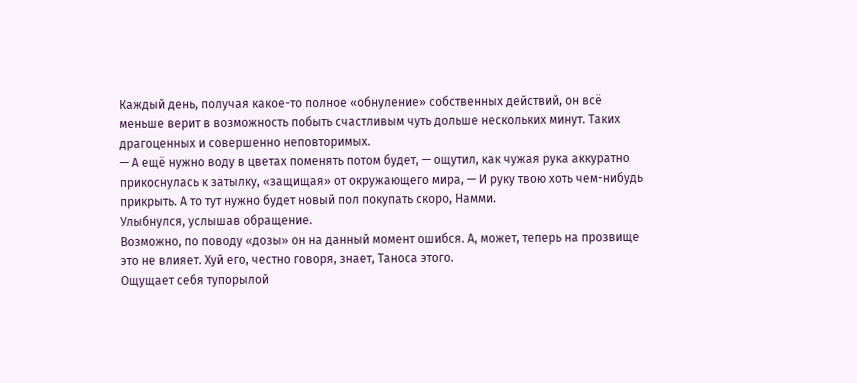Каждый день, получая какое-то полное «обнуление» собственных действий, он всё меньше верит в возможность побыть счастливым чуть дольше нескольких минут. Таких драгоценных и совершенно неповторимых.
— А ещё нужно воду в цветах поменять потом будет, — ощутил, как чужая рука аккуратно прикоснулась к затылку, «защищая» от окружающего мира, — И руку твою хоть чем-нибудь прикрыть. А то тут нужно будет новый пол покупать скоро, Намми.
Улыбнулся, услышав обращение.
Возможно, по поводу «дозы» он на данный момент ошибся. А, может, теперь на прозвище это не влияет. Хуй его, честно говоря, знает, Таноса этого.
Ощущает себя тупорылой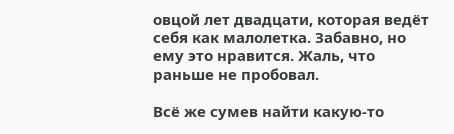овцой лет двадцати, которая ведёт себя как малолетка. Забавно, но ему это нравится. Жаль, что раньше не пробовал.

Всё же сумев найти какую-то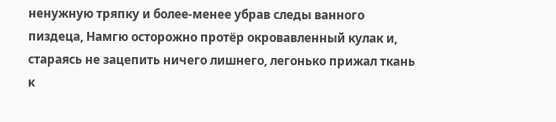ненужную тряпку и более-менее убрав следы ванного пиздеца, Намгю осторожно протёр окровавленный кулак и, стараясь не зацепить ничего лишнего, легонько прижал ткань к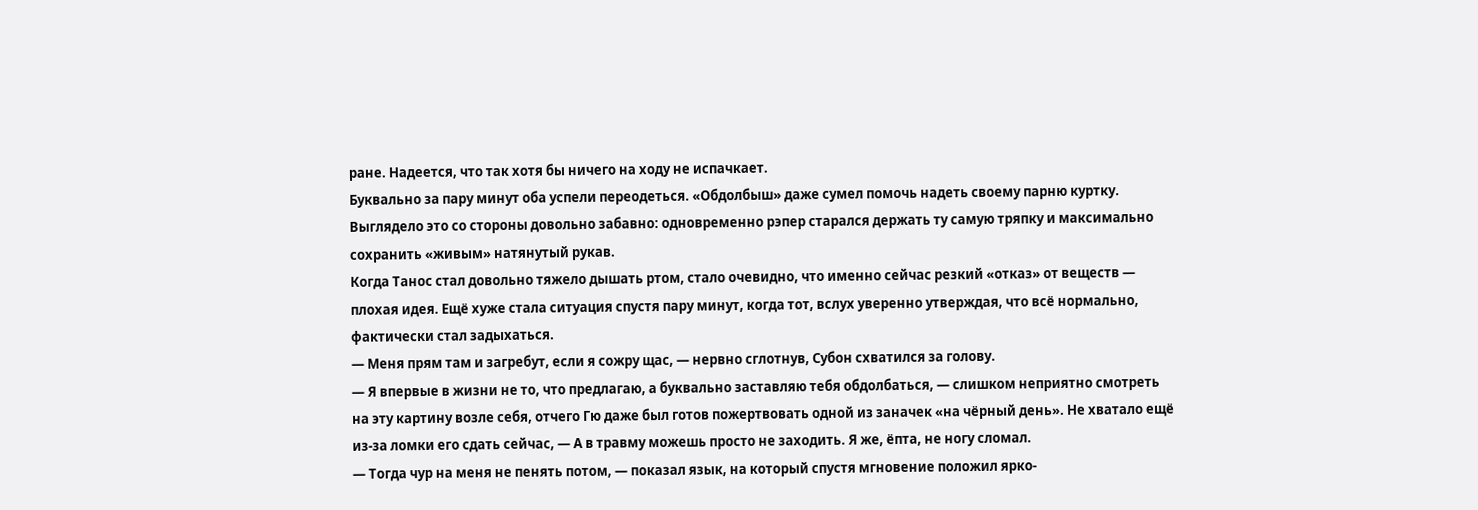ране. Надеется, что так хотя бы ничего на ходу не испачкает.
Буквально за пару минут оба успели переодеться. «Обдолбыш» даже сумел помочь надеть своему парню куртку. Выглядело это со стороны довольно забавно: одновременно рэпер старался держать ту самую тряпку и максимально сохранить «живым» натянутый рукав.
Когда Танос стал довольно тяжело дышать ртом, стало очевидно, что именно сейчас резкий «отказ» от веществ — плохая идея. Ещё хуже стала ситуация спустя пару минут, когда тот, вслух уверенно утверждая, что всё нормально, фактически стал задыхаться.
— Меня прям там и загребут, если я сожру щас, — нервно сглотнув, Субон схватился за голову.
— Я впервые в жизни не то, что предлагаю, а буквально заставляю тебя обдолбаться, — слишком неприятно смотреть на эту картину возле себя, отчего Гю даже был готов пожертвовать одной из заначек «на чёрный день». Не хватало ещё из-за ломки его сдать сейчас, — А в травму можешь просто не заходить. Я же, ёпта, не ногу сломал.
— Тогда чур на меня не пенять потом, — показал язык, на который спустя мгновение положил ярко-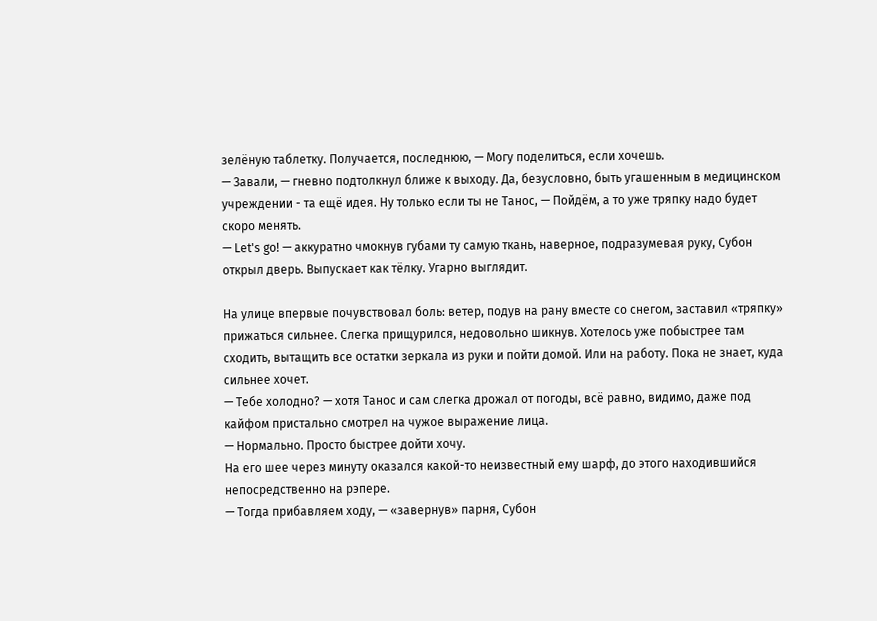зелёную таблетку. Получается, последнюю, — Могу поделиться, если хочешь.
— Завали, — гневно подтолкнул ближе к выходу. Да, безусловно, быть угашенным в медицинском учреждении - та ещё идея. Ну только если ты не Танос, — Пойдём, а то уже тряпку надо будет скоро менять.
— Let's go! — аккуратно чмокнув губами ту самую ткань, наверное, подразумевая руку, Субон открыл дверь. Выпускает как тёлку. Угарно выглядит.

На улице впервые почувствовал боль: ветер, подув на рану вместе со снегом, заставил «тряпку» прижаться сильнее. Слегка прищурился, недовольно шикнув. Хотелось уже побыстрее там сходить, вытащить все остатки зеркала из руки и пойти домой. Или на работу. Пока не знает, куда сильнее хочет.
— Тебе холодно? — хотя Танос и сам слегка дрожал от погоды, всё равно, видимо, даже под кайфом пристально смотрел на чужое выражение лица.
— Нормально. Просто быстрее дойти хочу.
На его шее через минуту оказался какой-то неизвестный ему шарф, до этого находившийся непосредственно на рэпере.
— Тогда прибавляем ходу, — «завернув» парня, Субон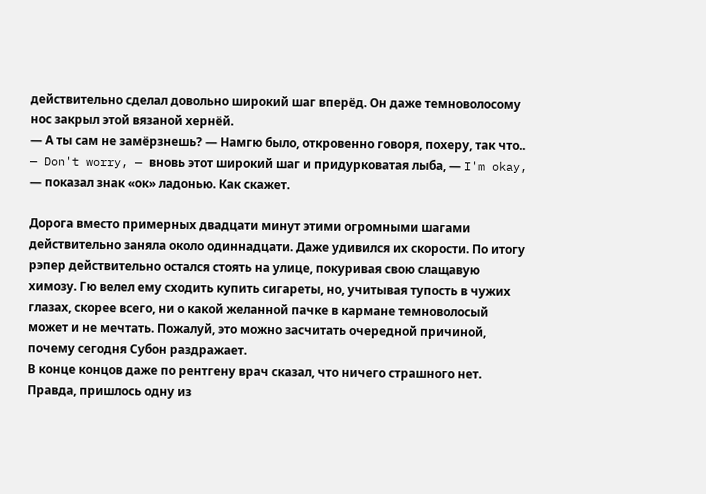действительно сделал довольно широкий шаг вперёд. Он даже темноволосому нос закрыл этой вязаной хернёй.
— А ты сам не замёрзнешь? — Намгю было, откровенно говоря, похеру, так что..
— Don't worry, — вновь этот широкий шаг и придурковатая лыба, — I'm okay, — показал знак «ок» ладонью. Как скажет.

Дорога вместо примерных двадцати минут этими огромными шагами действительно заняла около одиннадцати. Даже удивился их скорости. По итогу рэпер действительно остался стоять на улице, покуривая свою слащавую химозу. Гю велел ему сходить купить сигареты, но, учитывая тупость в чужих глазах, скорее всего, ни о какой желанной пачке в кармане темноволосый может и не мечтать. Пожалуй, это можно засчитать очередной причиной, почему сегодня Субон раздражает.
В конце концов даже по рентгену врач сказал, что ничего страшного нет. Правда, пришлось одну из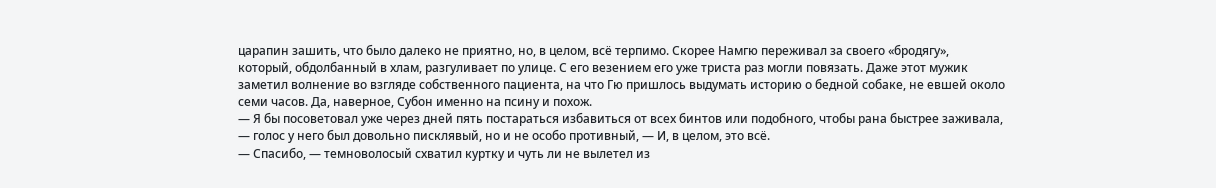царапин зашить, что было далеко не приятно, но, в целом, всё терпимо. Скорее Намгю переживал за своего «бродягу», который, обдолбанный в хлам, разгуливает по улице. С его везением его уже триста раз могли повязать. Даже этот мужик заметил волнение во взгляде собственного пациента, на что Гю пришлось выдумать историю о бедной собаке, не евшей около семи часов. Да, наверное, Субон именно на псину и похож.
— Я бы посоветовал уже через дней пять постараться избавиться от всех бинтов или подобного, чтобы рана быстрее заживала, — голос у него был довольно писклявый, но и не особо противный, — И, в целом, это всё.
— Спасибо, — темноволосый схватил куртку и чуть ли не вылетел из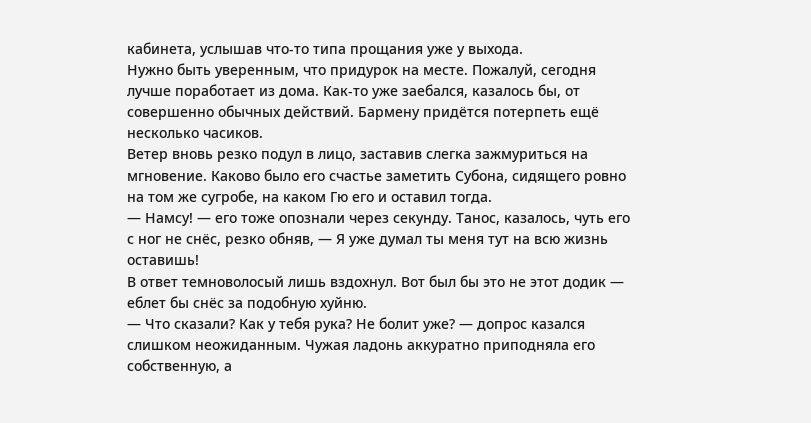кабинета, услышав что-то типа прощания уже у выхода.
Нужно быть уверенным, что придурок на месте. Пожалуй, сегодня лучше поработает из дома. Как-то уже заебался, казалось бы, от совершенно обычных действий. Бармену придётся потерпеть ещё несколько часиков.
Ветер вновь резко подул в лицо, заставив слегка зажмуриться на мгновение. Каково было его счастье заметить Субона, сидящего ровно на том же сугробе, на каком Гю его и оставил тогда.
— Намсу! — его тоже опознали через секунду. Танос, казалось, чуть его с ног не снёс, резко обняв, — Я уже думал ты меня тут на всю жизнь оставишь!
В ответ темноволосый лишь вздохнул. Вот был бы это не этот додик — еблет бы снёс за подобную хуйню.
— Что сказали? Как у тебя рука? Не болит уже? — допрос казался слишком неожиданным. Чужая ладонь аккуратно приподняла его собственную, а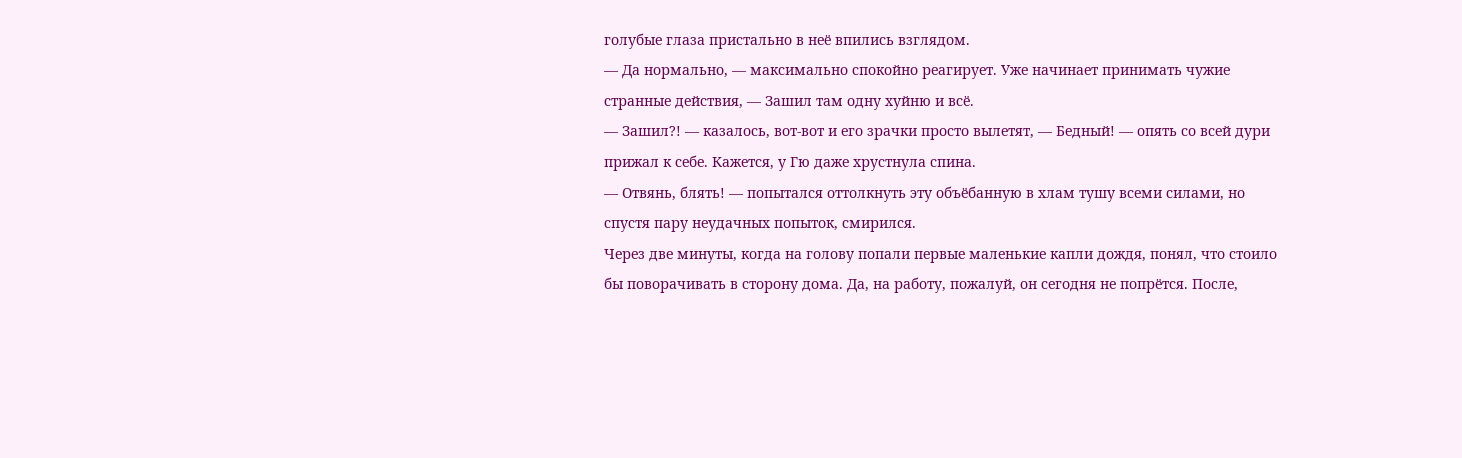голубые глаза пристально в неё впились взглядом.
— Да нормально, — максимально спокойно реагирует. Уже начинает принимать чужие странные действия, — Зашил там одну хуйню и всё.
— Зашил?! — казалось, вот-вот и его зрачки просто вылетят, — Бедный! — опять со всей дури прижал к себе. Кажется, у Гю даже хрустнула спина.
— Отвянь, блять! — попытался оттолкнуть эту объёбанную в хлам тушу всеми силами, но спустя пару неудачных попыток, смирился.
Через две минуты, когда на голову попали первые маленькие капли дождя, понял, что стоило бы поворачивать в сторону дома. Да, на работу, пожалуй, он сегодня не попрётся. После,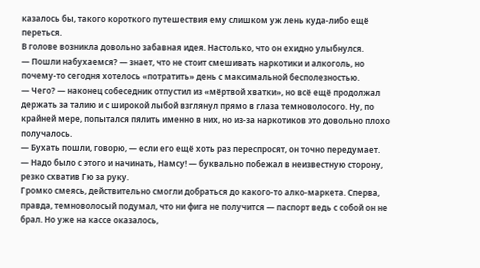казалось бы, такого короткого путешествия ему слишком уж лень куда-либо ещё переться.
В голове возникла довольно забавная идея. Настолько, что он ехидно улыбнулся.
— Пошли набухаемся? — знает, что не стоит смешивать наркотики и алкоголь, но почему-то сегодня хотелось «потратить» день с максимальной бесполезностью.
— Чего? — наконец собеседник отпустил из «мёртвой хватки», но всё ещё продолжал держать за талию и с широкой лыбой взглянул прямо в глаза темноволосого. Ну, по крайней мере, попытался пялить именно в них, но из-за наркотиков это довольно плохо получалось.
— Бухать пошли, говорю, — если его ещё хоть раз переспросят, он точно передумает.
— Надо было с этого и начинать, Намсу! — буквально побежал в неизвестную сторону, резко схватив Гю за руку.
Громко смеясь, действительно смогли добраться до какого-то алко-маркета. Сперва, правда, темноволосый подумал, что ни фига не получится — паспорт ведь с собой он не брал. Но уже на кассе оказалось,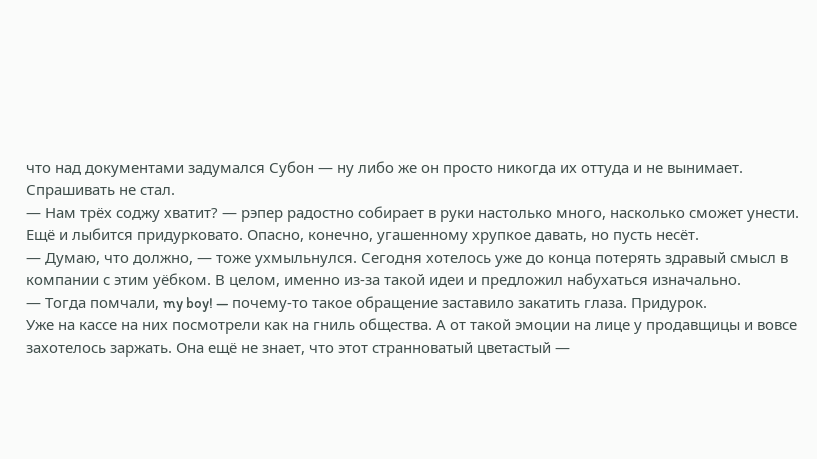что над документами задумался Субон — ну либо же он просто никогда их оттуда и не вынимает. Спрашивать не стал.
— Нам трёх соджу хватит? — рэпер радостно собирает в руки настолько много, насколько сможет унести. Ещё и лыбится придурковато. Опасно, конечно, угашенному хрупкое давать, но пусть несёт.
— Думаю, что должно, — тоже ухмыльнулся. Сегодня хотелось уже до конца потерять здравый смысл в компании с этим уёбком. В целом, именно из-за такой идеи и предложил набухаться изначально.
— Тогда помчали, my boy! — почему-то такое обращение заставило закатить глаза. Придурок.
Уже на кассе на них посмотрели как на гниль общества. А от такой эмоции на лице у продавщицы и вовсе захотелось заржать. Она ещё не знает, что этот странноватый цветастый —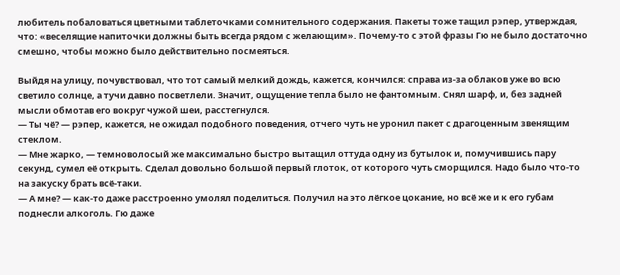любитель побаловаться цветными таблеточками сомнительного содержания. Пакеты тоже тащил рэпер, утверждая, что: «веселящие напиточки должны быть всегда рядом с желающим». Почему-то с этой фразы Гю не было достаточно смешно, чтобы можно было действительно посмеяться.

Выйдя на улицу, почувствовал, что тот самый мелкий дождь, кажется, кончился: справа из-за облаков уже во всю светило солнце, а тучи давно посветлели. Значит, ощущение тепла было не фантомным. Снял шарф, и, без задней мысли обмотав его вокруг чужой шеи, расстегнулся.
— Ты чё? — рэпер, кажется, не ожидал подобного поведения, отчего чуть не уронил пакет с драгоценным звенящим стеклом.
— Мне жарко, — темноволосый же максимально быстро вытащил оттуда одну из бутылок и, помучившись пару секунд, сумел её открыть. Сделал довольно большой первый глоток, от которого чуть сморщился. Надо было что-то на закуску брать всё-таки.
— А мне? — как-то даже расстроенно умолял поделиться. Получил на это лёгкое цокание, но всё же и к его губам поднесли алкоголь. Гю даже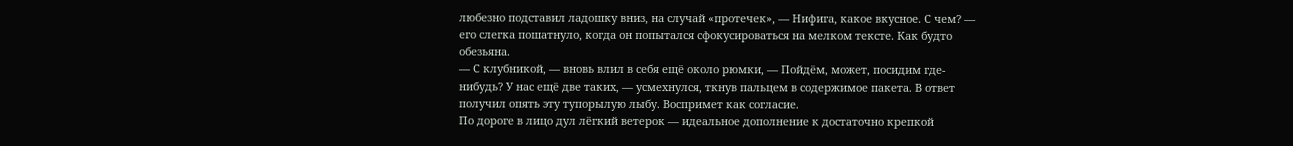любезно подставил ладошку вниз, на случай «протечек», — Нифига, какое вкусное. С чем? — его слегка пошатнуло, когда он попытался сфокусироваться на мелком тексте. Как будто обезьяна.
— С клубникой, — вновь влил в себя ещё около рюмки, — Пойдём, может, посидим где-нибудь? У нас ещё две таких, — усмехнулся, ткнув пальцем в содержимое пакета. В ответ получил опять эту тупорылую лыбу. Воспримет как согласие.
По дороге в лицо дул лёгкий ветерок — идеальное дополнение к достаточно крепкой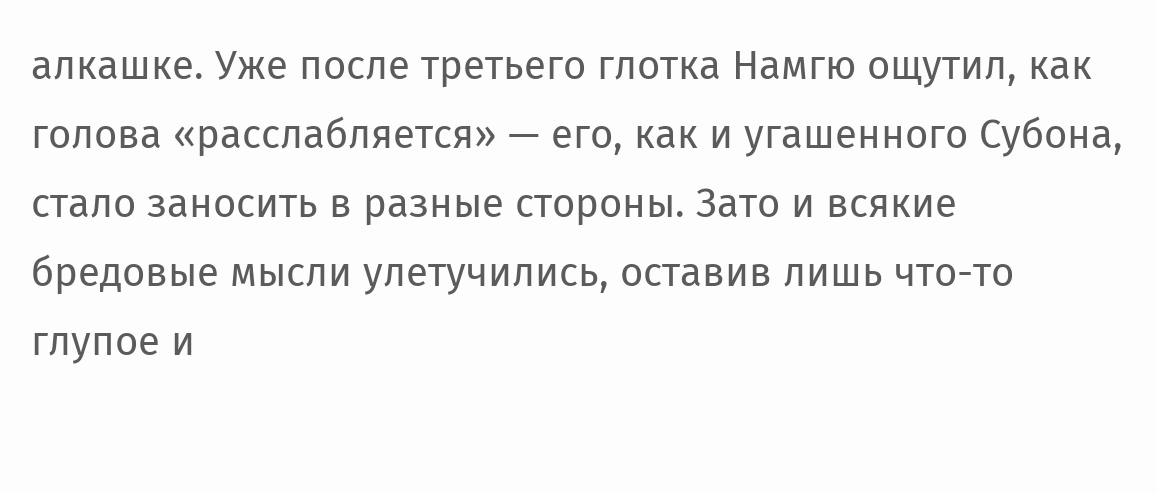алкашке. Уже после третьего глотка Намгю ощутил, как голова «расслабляется» — его, как и угашенного Субона, стало заносить в разные стороны. Зато и всякие бредовые мысли улетучились, оставив лишь что-то глупое и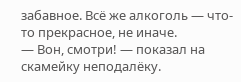забавное. Всё же алкоголь — что-то прекрасное, не иначе.
— Вон, смотри! — показал на скамейку неподалёку.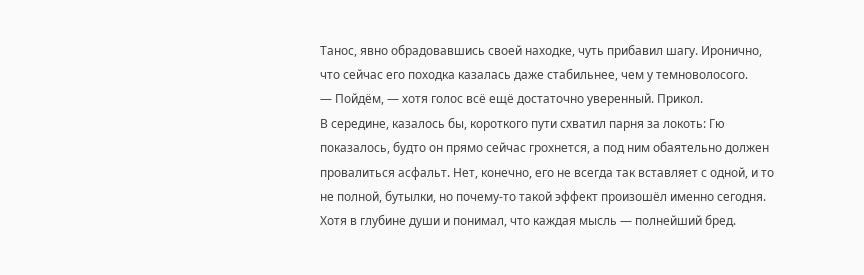Танос, явно обрадовавшись своей находке, чуть прибавил шагу. Иронично, что сейчас его походка казалась даже стабильнее, чем у темноволосого.
— Пойдём, — хотя голос всё ещё достаточно уверенный. Прикол.
В середине, казалось бы, короткого пути схватил парня за локоть: Гю показалось, будто он прямо сейчас грохнется, а под ним обаятельно должен провалиться асфальт. Нет, конечно, его не всегда так вставляет с одной, и то не полной, бутылки, но почему-то такой эффект произошёл именно сегодня. Хотя в глубине души и понимал, что каждая мысль — полнейший бред.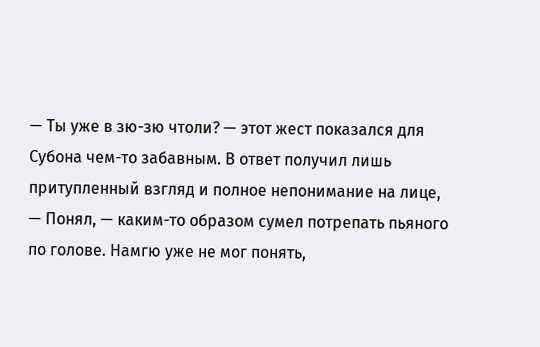— Ты уже в зю-зю чтоли? — этот жест показался для Субона чем-то забавным. В ответ получил лишь притупленный взгляд и полное непонимание на лице, — Понял, — каким-то образом сумел потрепать пьяного по голове. Намгю уже не мог понять,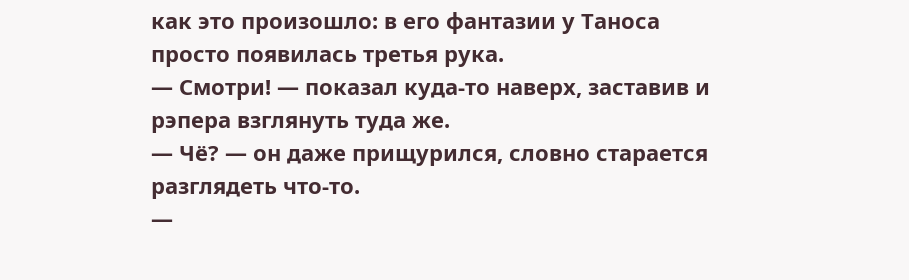как это произошло: в его фантазии у Таноса просто появилась третья рука.
— Смотри! — показал куда-то наверх, заставив и рэпера взглянуть туда же.
— Чё? — он даже прищурился, словно старается разглядеть что-то.
—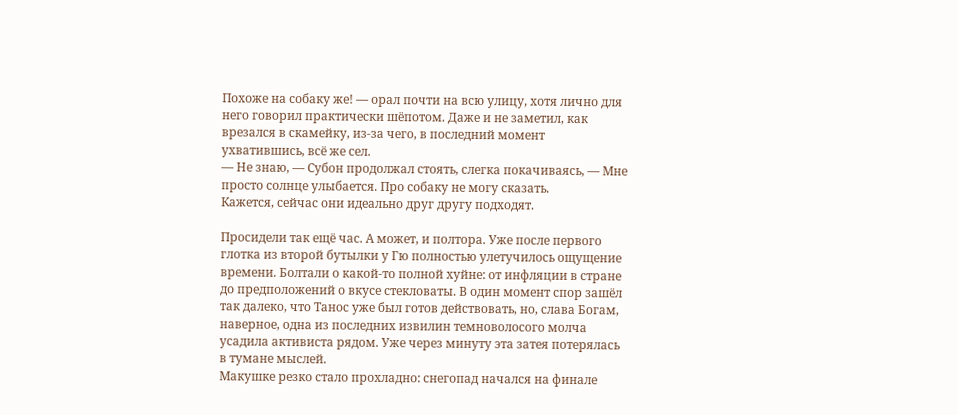Похоже на собаку же! — орал почти на всю улицу, хотя лично для него говорил практически шёпотом. Даже и не заметил, как врезался в скамейку, из-за чего, в последний момент ухватившись, всё же сел.
— Не знаю, — Субон продолжал стоять, слегка покачиваясь, — Мне просто солнце улыбается. Про собаку не могу сказать.
Кажется, сейчас они идеально друг другу подходят.

Просидели так ещё час. А может, и полтора. Уже после первого глотка из второй бутылки у Гю полностью улетучилось ощущение времени. Болтали о какой-то полной хуйне: от инфляции в стране до предположений о вкусе стекловаты. В один момент спор зашёл так далеко, что Танос уже был готов действовать, но, слава Богам, наверное, одна из последних извилин темноволосого молча усадила активиста рядом. Уже через минуту эта затея потерялась в тумане мыслей.
Макушке резко стало прохладно: снегопад начался на финале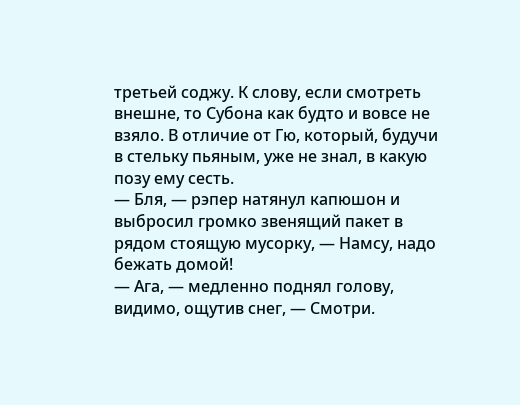третьей соджу. К слову, если смотреть внешне, то Субона как будто и вовсе не взяло. В отличие от Гю, который, будучи в стельку пьяным, уже не знал, в какую позу ему сесть.
— Бля, — рэпер натянул капюшон и выбросил громко звенящий пакет в рядом стоящую мусорку, — Намсу, надо бежать домой!
— Ага, — медленно поднял голову, видимо, ощутив снег, — Смотри.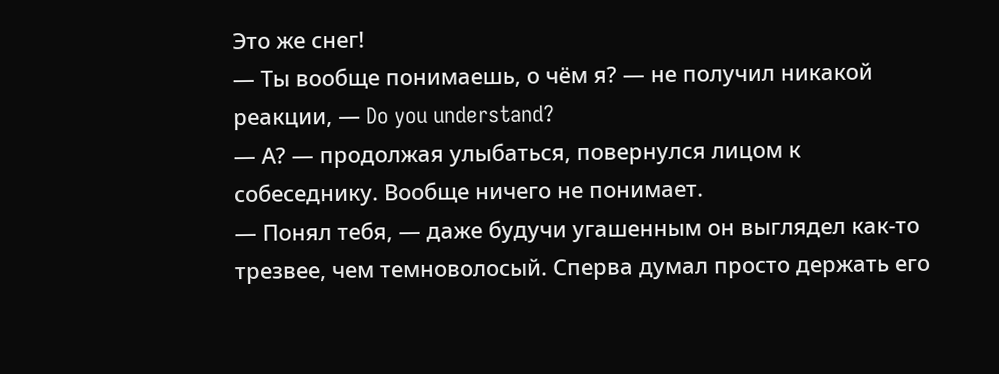Это же снег!
— Ты вообще понимаешь, о чём я? — не получил никакой реакции, — Do you understand?
— А? — продолжая улыбаться, повернулся лицом к собеседнику. Вообще ничего не понимает.
— Понял тебя, — даже будучи угашенным он выглядел как-то трезвее, чем темноволосый. Сперва думал просто держать его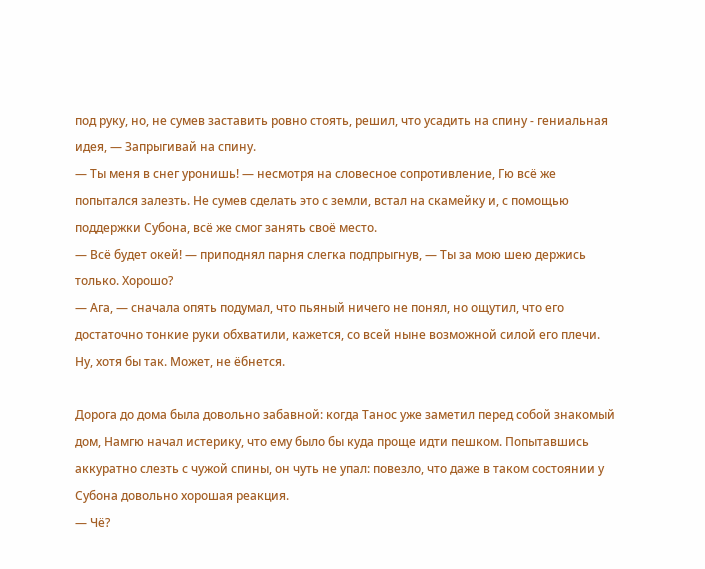под руку, но, не сумев заставить ровно стоять, решил, что усадить на спину - гениальная идея, — Запрыгивай на спину.
— Ты меня в снег уронишь! — несмотря на словесное сопротивление, Гю всё же попытался залезть. Не сумев сделать это с земли, встал на скамейку и, с помощью поддержки Субона, всё же смог занять своё место.
— Всё будет окей! — приподнял парня слегка подпрыгнув, — Ты за мою шею держись только. Хорошо?
— Ага, — сначала опять подумал, что пьяный ничего не понял, но ощутил, что его достаточно тонкие руки обхватили, кажется, со всей ныне возможной силой его плечи. Ну, хотя бы так. Может, не ёбнется.

Дорога до дома была довольно забавной: когда Танос уже заметил перед собой знакомый дом, Намгю начал истерику, что ему было бы куда проще идти пешком. Попытавшись аккуратно слезть с чужой спины, он чуть не упал: повезло, что даже в таком состоянии у Субона довольно хорошая реакция.
— Чё?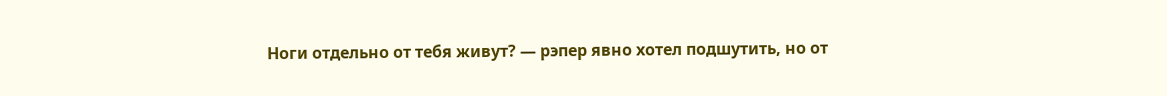Ноги отдельно от тебя живут? — рэпер явно хотел подшутить, но от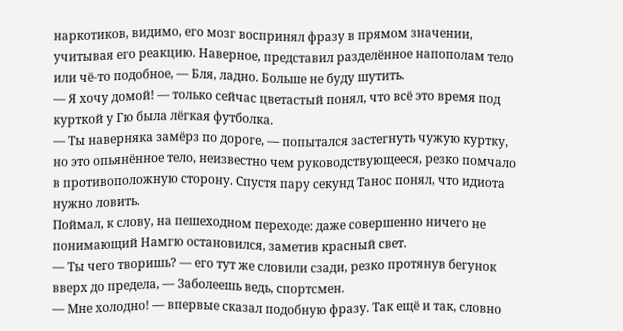наркотиков, видимо, его мозг воспринял фразу в прямом значении, учитывая его реакцию. Наверное, представил разделённое напополам тело или чё-то подобное, — Бля, ладно. Больше не буду шутить.
— Я хочу домой! — только сейчас цветастый понял, что всё это время под курткой у Гю была лёгкая футболка.
— Ты наверняка замёрз по дороге, — попытался застегнуть чужую куртку, но это опьянённое тело, неизвестно чем руководствующееся, резко помчало в противоположную сторону. Спустя пару секунд Танос понял, что идиота нужно ловить.
Поймал, к слову, на пешеходном переходе: даже совершенно ничего не понимающий Намгю остановился, заметив красный свет.
— Ты чего творишь? — его тут же словили сзади, резко протянув бегунок вверх до предела, — Заболеешь ведь, спортсмен.
— Мне холодно! — впервые сказал подобную фразу. Так ещё и так, словно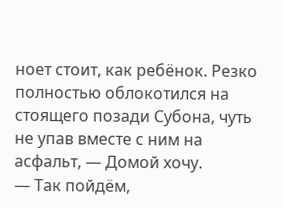ноет стоит, как ребёнок. Резко полностью облокотился на стоящего позади Субона, чуть не упав вместе с ним на асфальт, — Домой хочу.
— Так пойдём,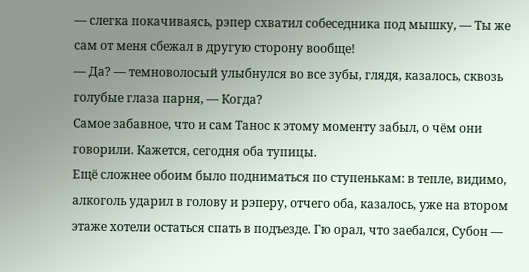— слегка покачиваясь, рэпер схватил собеседника под мышку, — Ты же сам от меня сбежал в другую сторону вообще!
— Да? — темноволосый улыбнулся во все зубы, глядя, казалось, сквозь голубые глаза парня, — Когда?
Самое забавное, что и сам Танос к этому моменту забыл, о чём они говорили. Кажется, сегодня оба тупицы.
Ещё сложнее обоим было подниматься по ступенькам: в тепле, видимо, алкоголь ударил в голову и рэперу, отчего оба, казалось, уже на втором этаже хотели остаться спать в подъезде. Гю орал, что заебался, Субон —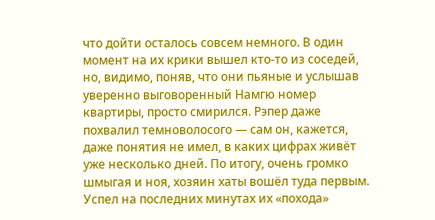что дойти осталось совсем немного. В один момент на их крики вышел кто-то из соседей, но, видимо, поняв, что они пьяные и услышав уверенно выговоренный Намгю номер квартиры, просто смирился. Рэпер даже похвалил темноволосого — сам он, кажется, даже понятия не имел, в каких цифрах живёт уже несколько дней. По итогу, очень громко шмыгая и ноя, хозяин хаты вошёл туда первым. Успел на последних минутах их «похода»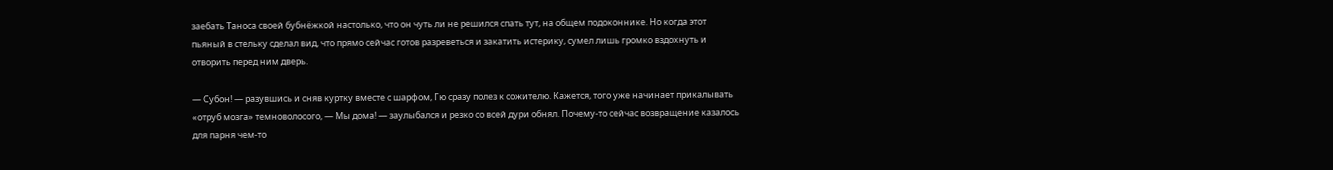заебать Таноса своей бубнёжкой настолько, что он чуть ли не решился спать тут, на общем подоконнике. Но когда этот пьяный в стельку сделал вид, что прямо сейчас готов разреветься и закатить истерику, сумел лишь громко вздохнуть и отворить перед ним дверь.

— Субон! — разувшись и сняв куртку вместе с шарфом, Гю сразу полез к сожителю. Кажется, того уже начинает прикалывать «отруб мозга» темноволосого, — Мы дома! — заулыбался и резко со всей дури обнял. Почему-то сейчас возвращение казалось для парня чем-то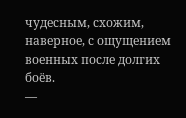чудесным, схожим, наверное, с ощущением военных после долгих боёв.
—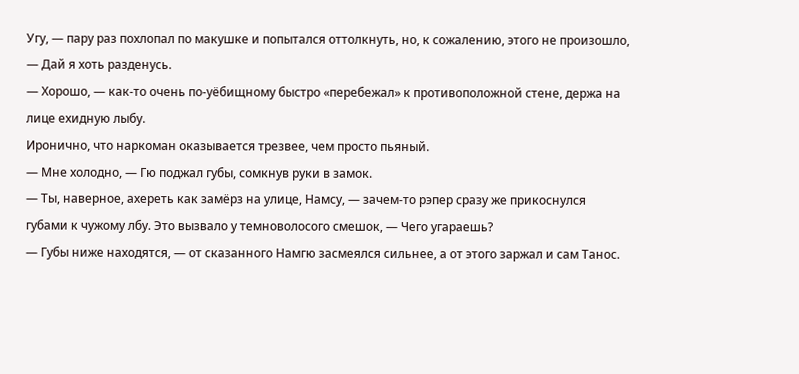Угу, — пару раз похлопал по макушке и попытался оттолкнуть, но, к сожалению, этого не произошло, — Дай я хоть разденусь.
— Хорошо, — как-то очень по-уёбищному быстро «перебежал» к противоположной стене, держа на лице ехидную лыбу.
Иронично, что наркоман оказывается трезвее, чем просто пьяный.
— Мне холодно, — Гю поджал губы, сомкнув руки в замок.
— Ты, наверное, ахереть как замёрз на улице, Намсу, — зачем-то рэпер сразу же прикоснулся губами к чужому лбу. Это вызвало у темноволосого смешок, — Чего угараешь?
— Губы ниже находятся, — от сказанного Намгю засмеялся сильнее, а от этого заржал и сам Танос.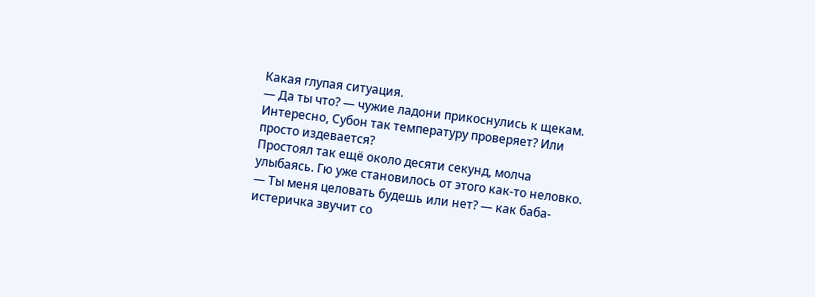Какая глупая ситуация.
— Да ты что? — чужие ладони прикоснулись к щекам. Интересно, Субон так температуру проверяет? Или просто издевается?
Простоял так ещё около десяти секунд, молча улыбаясь. Гю уже становилось от этого как-то неловко.
— Ты меня целовать будешь или нет? — как баба-истеричка звучит со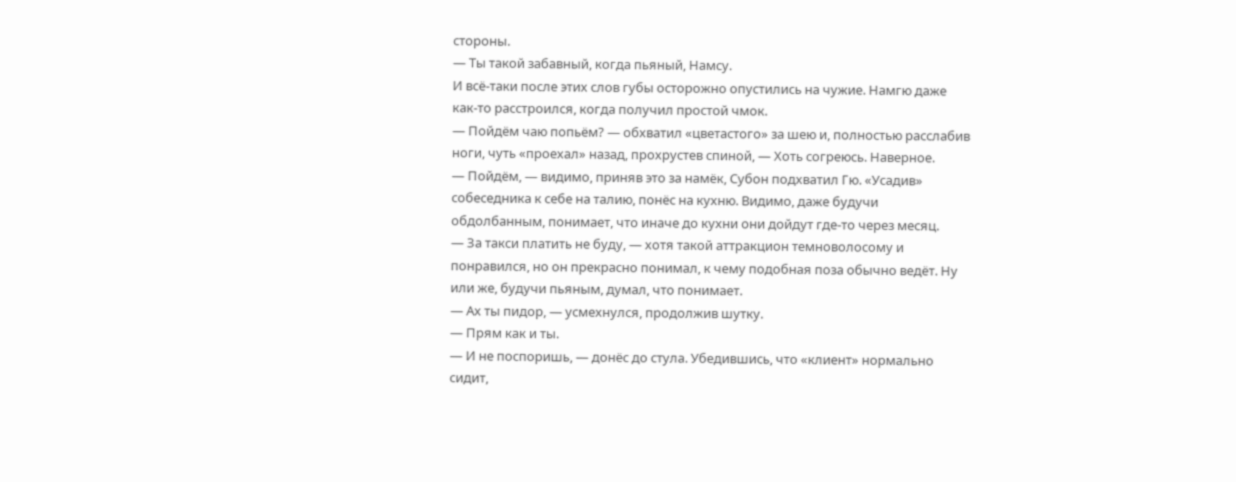стороны.
— Ты такой забавный, когда пьяный, Намсу.
И всё-таки после этих слов губы осторожно опустились на чужие. Намгю даже как-то расстроился, когда получил простой чмок.
— Пойдём чаю попьём? — обхватил «цветастого» за шею и, полностью расслабив ноги, чуть «проехал» назад, прохрустев спиной, — Хоть согреюсь. Наверное.
— Пойдём, — видимо, приняв это за намёк, Субон подхватил Гю. «Усадив» собеседника к себе на талию, понёс на кухню. Видимо, даже будучи обдолбанным, понимает, что иначе до кухни они дойдут где-то через месяц.
— За такси платить не буду, — хотя такой аттракцион темноволосому и понравился, но он прекрасно понимал, к чему подобная поза обычно ведёт. Ну или же, будучи пьяным, думал, что понимает.
— Ах ты пидор, — усмехнулся, продолжив шутку.
— Прям как и ты.
— И не поспоришь, — донёс до стула. Убедившись, что «клиент» нормально сидит,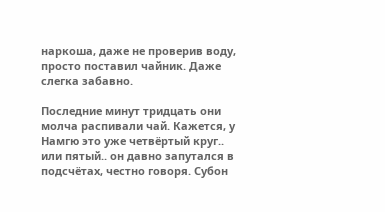наркоша, даже не проверив воду, просто поставил чайник. Даже слегка забавно.

Последние минут тридцать они молча распивали чай. Кажется, у Намгю это уже четвёртый круг.. или пятый.. он давно запутался в подсчётах, честно говоря. Субон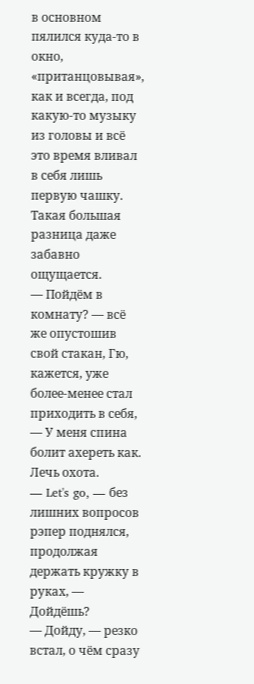в основном пялился куда-то в окно, «пританцовывая», как и всегда, под какую-то музыку из головы и всё это время вливал в себя лишь первую чашку. Такая большая разница даже забавно ощущается.
— Пойдём в комнату? — всё же опустошив свой стакан, Гю, кажется, уже более-менее стал приходить в себя, — У меня спина болит ахереть как. Лечь охота.
— Let's go, — без лишних вопросов рэпер поднялся, продолжая держать кружку в руках, — Дойдёшь?
— Дойду, — резко встал, о чём сразу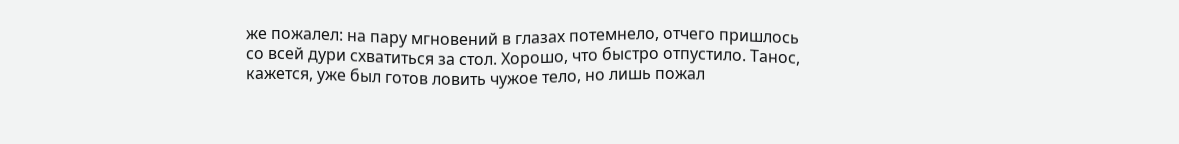же пожалел: на пару мгновений в глазах потемнело, отчего пришлось со всей дури схватиться за стол. Хорошо, что быстро отпустило. Танос, кажется, уже был готов ловить чужое тело, но лишь пожал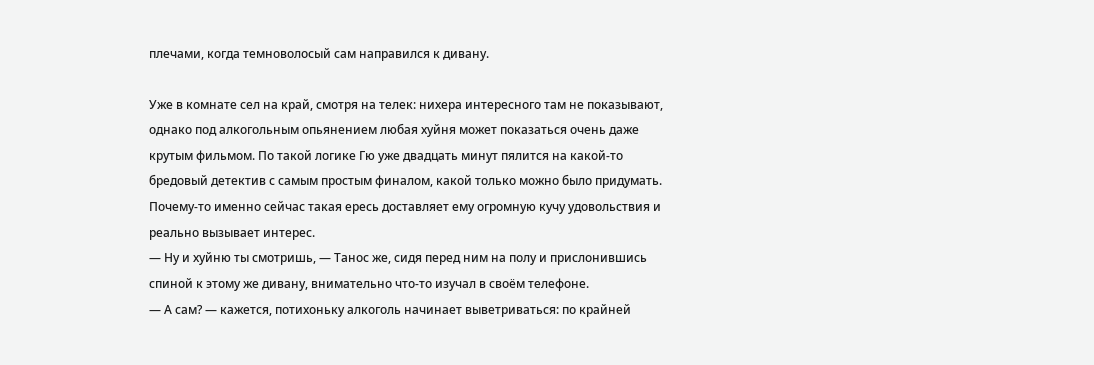плечами, когда темноволосый сам направился к дивану.

Уже в комнате сел на край, смотря на телек: нихера интересного там не показывают, однако под алкогольным опьянением любая хуйня может показаться очень даже крутым фильмом. По такой логике Гю уже двадцать минут пялится на какой-то бредовый детектив с самым простым финалом, какой только можно было придумать. Почему-то именно сейчас такая ересь доставляет ему огромную кучу удовольствия и реально вызывает интерес.
— Ну и хуйню ты смотришь, — Танос же, сидя перед ним на полу и прислонившись спиной к этому же дивану, внимательно что-то изучал в своём телефоне.
— А сам? — кажется, потихоньку алкоголь начинает выветриваться: по крайней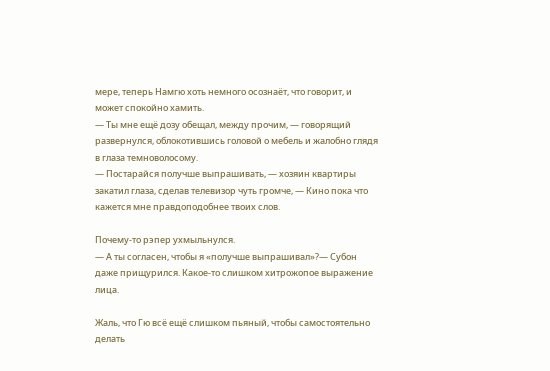мере, теперь Намгю хоть немного осознаёт, что говорит, и может спокойно хамить.
— Ты мне ещё дозу обещал, между прочим, — говорящий развернулся, облокотившись головой о мебель и жалобно глядя в глаза темноволосому.
— Постарайся получше выпрашивать, — хозяин квартиры закатил глаза, сделав телевизор чуть громче, — Кино пока что кажется мне правдоподобнее твоих слов.

Почему-то рэпер ухмыльнулся.
— А ты согласен, чтобы я «получше выпрашивал»?— Субон даже прищурился. Какое-то слишком хитрожопое выражение лица.

Жаль, что Гю всё ещё слишком пьяный, чтобы самостоятельно делать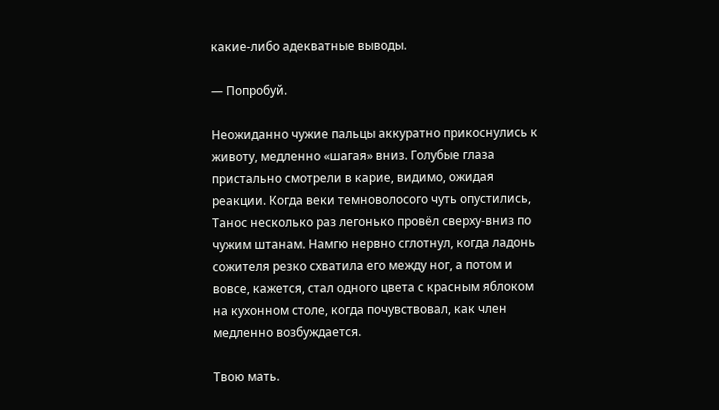какие-либо адекватные выводы.

— Попробуй.

Неожиданно чужие пальцы аккуратно прикоснулись к животу, медленно «шагая» вниз. Голубые глаза пристально смотрели в карие, видимо, ожидая реакции. Когда веки темноволосого чуть опустились, Танос несколько раз легонько провёл сверху-вниз по чужим штанам. Намгю нервно сглотнул, когда ладонь сожителя резко схватила его между ног, а потом и вовсе, кажется, стал одного цвета с красным яблоком на кухонном столе, когда почувствовал, как член медленно возбуждается.

Твою мать.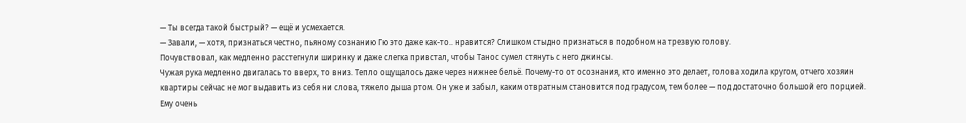— Ты всегда такой быстрый? — ещё и усмехается.
— Завали, — хотя, признаться честно, пьяному сознанию Гю это даже как-то.. нравится? Слишком стыдно признаться в подобном на трезвую голову.
Почувствовал, как медленно расстегнули ширинку и даже слегка привстал, чтобы Танос сумел стянуть с него джинсы.
Чужая рука медленно двигалась то вверх, то вниз. Тепло ощущалось даже через нижнее бельё. Почему-то от осознания, кто именно это делает, голова ходила кругом, отчего хозяин квартиры сейчас не мог выдавить из себя ни слова, тяжело дыша ртом. Он уже и забыл, каким отвратным становится под градусом, тем более — под достаточно большой его порцией.
Ему очень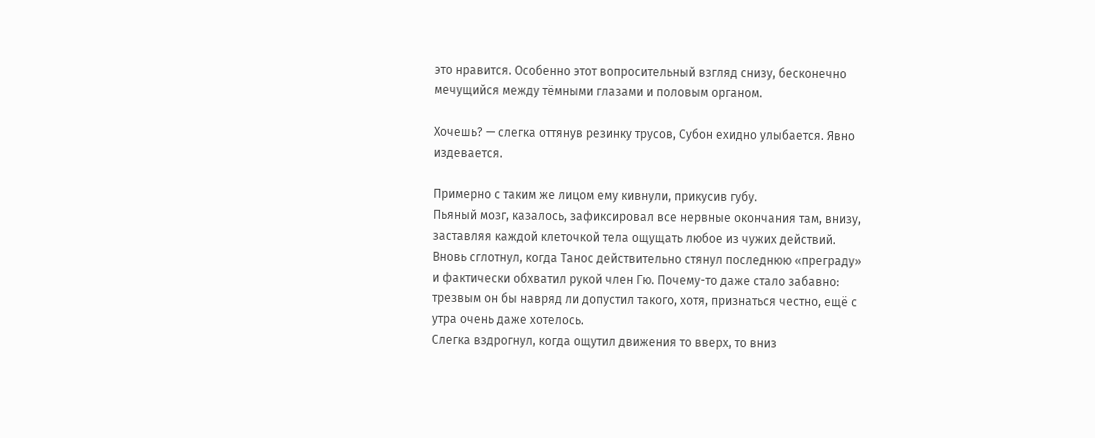это нравится. Особенно этот вопросительный взгляд снизу, бесконечно мечущийся между тёмными глазами и половым органом.

Хочешь? — слегка оттянув резинку трусов, Субон ехидно улыбается. Явно издевается.

Примерно с таким же лицом ему кивнули, прикусив губу.
Пьяный мозг, казалось, зафиксировал все нервные окончания там, внизу, заставляя каждой клеточкой тела ощущать любое из чужих действий.
Вновь сглотнул, когда Танос действительно стянул последнюю «преграду» и фактически обхватил рукой член Гю. Почему-то даже стало забавно: трезвым он бы навряд ли допустил такого, хотя, признаться честно, ещё с утра очень даже хотелось.
Слегка вздрогнул, когда ощутил движения то вверх, то вниз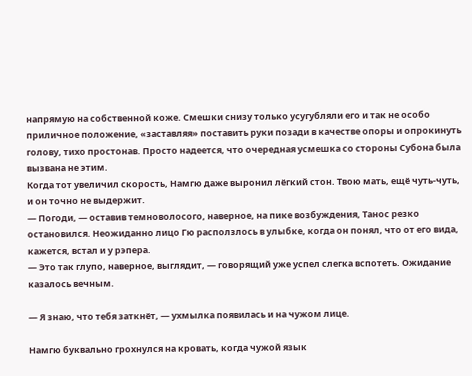напрямую на собственной коже. Смешки снизу только усугубляли его и так не особо приличное положение, «заставляя» поставить руки позади в качестве опоры и опрокинуть голову, тихо простонав. Просто надеется, что очередная усмешка со стороны Субона была вызвана не этим.
Когда тот увеличил скорость, Намгю даже выронил лёгкий стон. Твою мать, ещё чуть-чуть, и он точно не выдержит.
— Погоди, — оставив темноволосого, наверное, на пике возбуждения, Танос резко остановился. Неожиданно лицо Гю расползлось в улыбке, когда он понял, что от его вида, кажется, встал и у рэпера.
— Это так глупо, наверное, выглядит, — говорящий уже успел слегка вспотеть. Ожидание казалось вечным.

— Я знаю, что тебя заткнёт, — ухмылка появилась и на чужом лице.

Намгю буквально грохнулся на кровать, когда чужой язык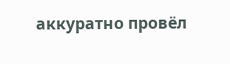аккуратно провёл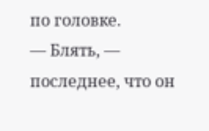по головке.
— Блять, — последнее, что он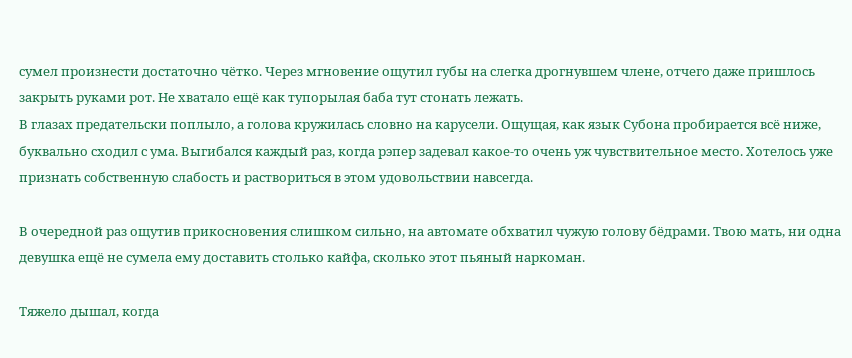сумел произнести достаточно чётко. Через мгновение ощутил губы на слегка дрогнувшем члене, отчего даже пришлось закрыть руками рот. Не хватало ещё как тупорылая баба тут стонать лежать.
В глазах предательски поплыло, а голова кружилась словно на карусели. Ощущая, как язык Субона пробирается всё ниже, буквально сходил с ума. Выгибался каждый раз, когда рэпер задевал какое-то очень уж чувствительное место. Хотелось уже признать собственную слабость и раствориться в этом удовольствии навсегда.

В очередной раз ощутив прикосновения слишком сильно, на автомате обхватил чужую голову бёдрами. Твою мать, ни одна девушка ещё не сумела ему доставить столько кайфа, сколько этот пьяный наркоман.

Тяжело дышал, когда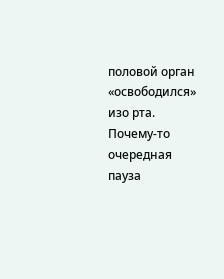половой орган «освободился» изо рта. Почему-то очередная пауза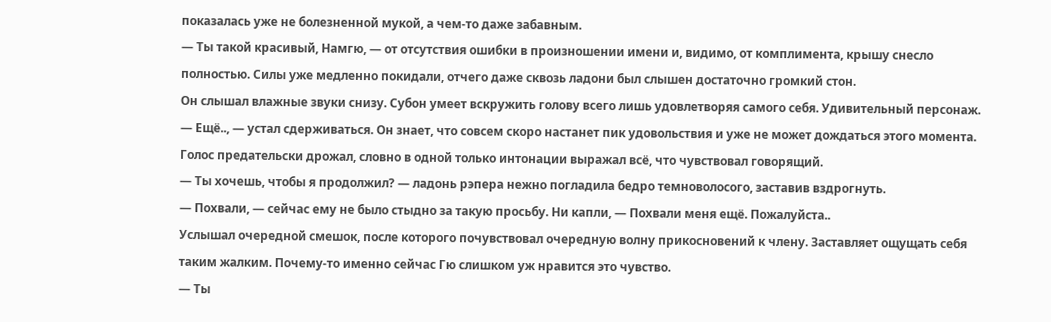показалась уже не болезненной мукой, а чем-то даже забавным.
— Ты такой красивый, Намгю, — от отсутствия ошибки в произношении имени и, видимо, от комплимента, крышу снесло полностью. Силы уже медленно покидали, отчего даже сквозь ладони был слышен достаточно громкий стон.
Он слышал влажные звуки снизу. Субон умеет вскружить голову всего лишь удовлетворяя самого себя. Удивительный персонаж.
— Ещё.., — устал сдерживаться. Он знает, что совсем скоро настанет пик удовольствия и уже не может дождаться этого момента. Голос предательски дрожал, словно в одной только интонации выражал всё, что чувствовал говорящий.
— Ты хочешь, чтобы я продолжил? — ладонь рэпера нежно погладила бедро темноволосого, заставив вздрогнуть.
— Похвали, — сейчас ему не было стыдно за такую просьбу. Ни капли, — Похвали меня ещё. Пожалуйста..
Услышал очередной смешок, после которого почувствовал очередную волну прикосновений к члену. Заставляет ощущать себя таким жалким. Почему-то именно сейчас Гю слишком уж нравится это чувство.
— Ты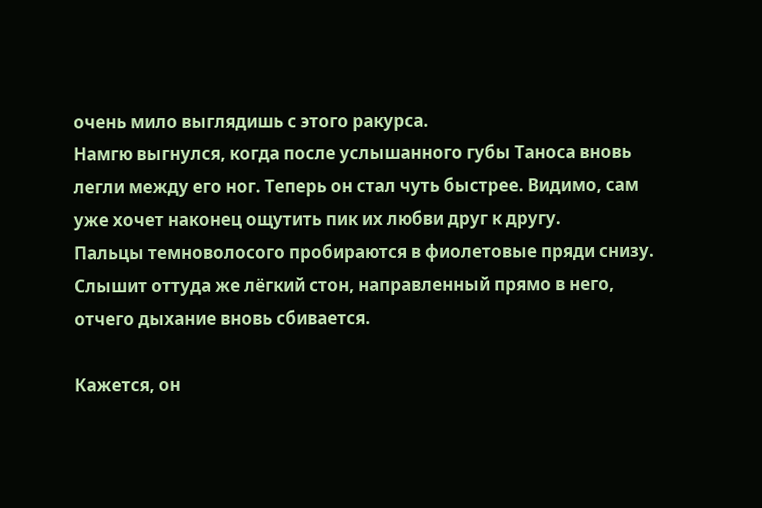очень мило выглядишь с этого ракурса.
Намгю выгнулся, когда после услышанного губы Таноса вновь легли между его ног. Теперь он стал чуть быстрее. Видимо, сам уже хочет наконец ощутить пик их любви друг к другу.
Пальцы темноволосого пробираются в фиолетовые пряди снизу. Слышит оттуда же лёгкий стон, направленный прямо в него, отчего дыхание вновь сбивается.

Кажется, он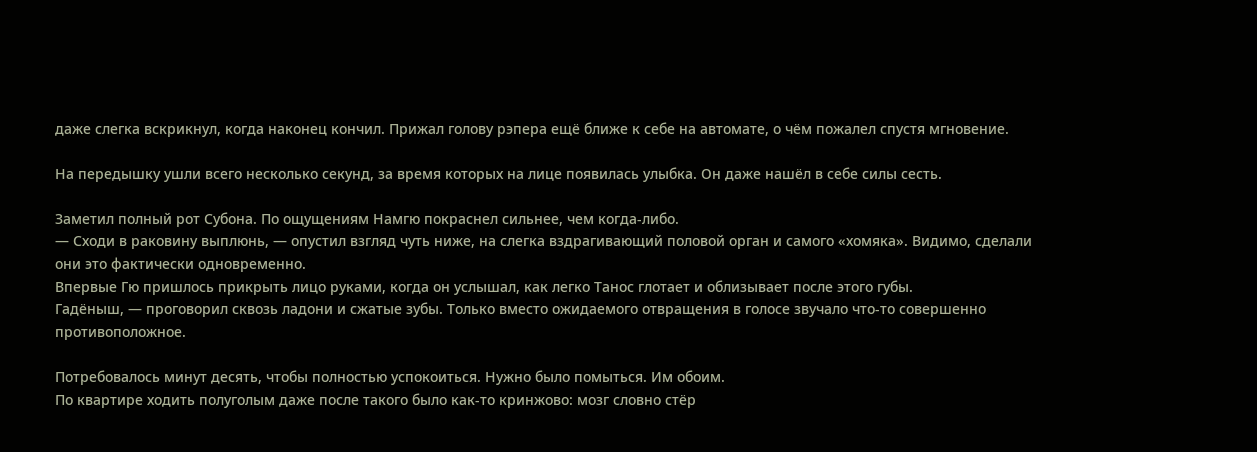даже слегка вскрикнул, когда наконец кончил. Прижал голову рэпера ещё ближе к себе на автомате, о чём пожалел спустя мгновение.

На передышку ушли всего несколько секунд, за время которых на лице появилась улыбка. Он даже нашёл в себе силы сесть.

Заметил полный рот Субона. По ощущениям Намгю покраснел сильнее, чем когда-либо.
— Сходи в раковину выплюнь, — опустил взгляд чуть ниже, на слегка вздрагивающий половой орган и самого «хомяка». Видимо, сделали они это фактически одновременно.
Впервые Гю пришлось прикрыть лицо руками, когда он услышал, как легко Танос глотает и облизывает после этого губы.
Гадёныш, — проговорил сквозь ладони и сжатые зубы. Только вместо ожидаемого отвращения в голосе звучало что-то совершенно противоположное.

Потребовалось минут десять, чтобы полностью успокоиться. Нужно было помыться. Им обоим.
По квартире ходить полуголым даже после такого было как-то кринжово: мозг словно стёр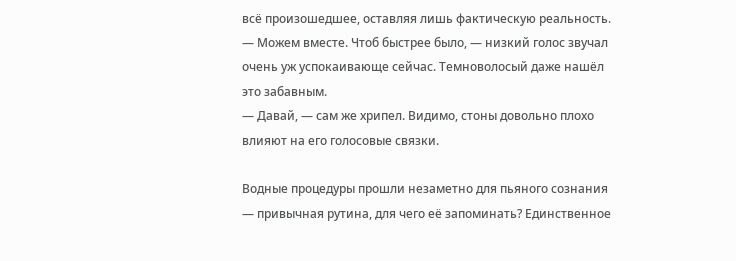всё произошедшее, оставляя лишь фактическую реальность.
— Можем вместе. Чтоб быстрее было, — низкий голос звучал очень уж успокаивающе сейчас. Темноволосый даже нашёл это забавным.
— Давай, — сам же хрипел. Видимо, стоны довольно плохо влияют на его голосовые связки.

Водные процедуры прошли незаметно для пьяного сознания — привычная рутина, для чего её запоминать? Единственное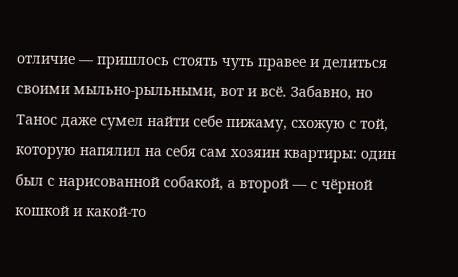отличие — пришлось стоять чуть правее и делиться своими мыльно-рыльными, вот и всё. Забавно, но Танос даже сумел найти себе пижаму, схожую с той, которую напялил на себя сам хозяин квартиры: один был с нарисованной собакой, а второй — с чёрной кошкой и какой-то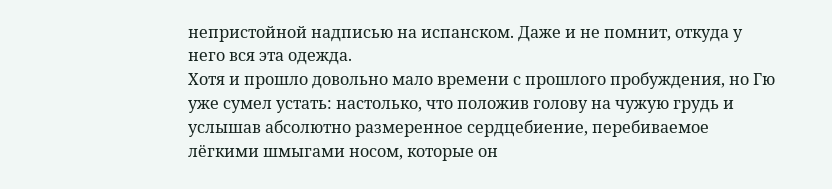непристойной надписью на испанском. Даже и не помнит, откуда у него вся эта одежда.
Хотя и прошло довольно мало времени с прошлого пробуждения, но Гю уже сумел устать: настолько, что положив голову на чужую грудь и услышав абсолютно размеренное сердцебиение, перебиваемое лёгкими шмыгами носом, которые он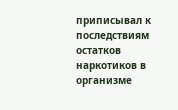приписывал к последствиям остатков наркотиков в организме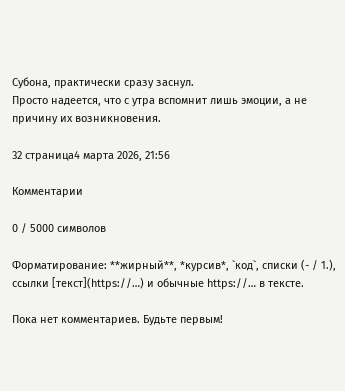Субона, практически сразу заснул.
Просто надеется, что с утра вспомнит лишь эмоции, а не причину их возникновения.

32 страница4 марта 2026, 21:56

Комментарии

0 / 5000 символов

Форматирование: **жирный**, *курсив*, `код`, списки (- / 1.), ссылки [текст](https://…) и обычные https://… в тексте.

Пока нет комментариев. Будьте первым!